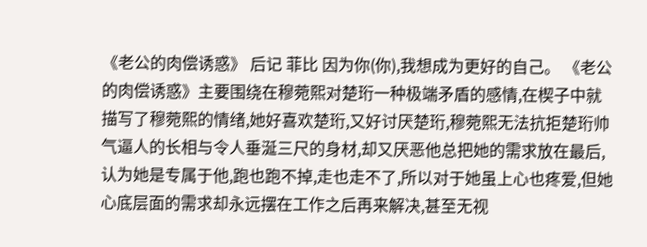《老公的肉偿诱惑》 后记 菲比 因为你(你),我想成为更好的自己。 《老公的肉偿诱惑》主要围绕在穆菀熙对楚珩一种极端矛盾的感情,在楔子中就描写了穆菀熙的情绪,她好喜欢楚珩,又好讨厌楚珩,穆菀熙无法抗拒楚珩帅气逼人的长相与令人垂涎三尺的身材,却又厌恶他总把她的需求放在最后,认为她是专属于他,跑也跑不掉,走也走不了,所以对于她虽上心也疼爱,但她心底层面的需求却永远摆在工作之后再来解决,甚至无视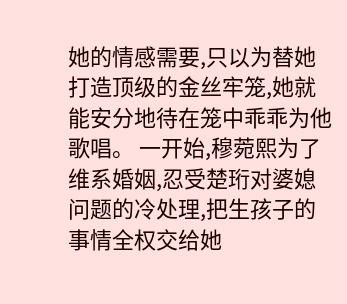她的情感需要,只以为替她打造顶级的金丝牢笼,她就能安分地待在笼中乖乖为他歌唱。 一开始,穆菀熙为了维系婚姻,忍受楚珩对婆媳问题的冷处理,把生孩子的事情全权交给她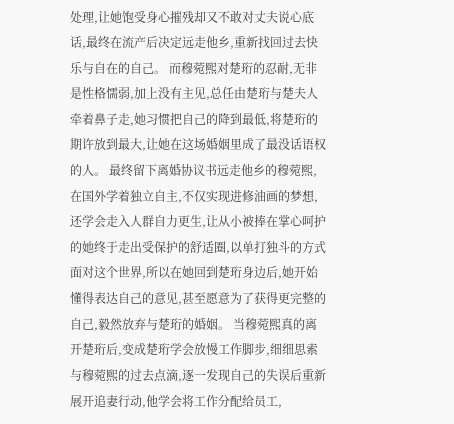处理,让她饱受身心摧残却又不敢对丈夫说心底话,最终在流产后决定远走他乡,重新找回过去快乐与自在的自己。 而穆菀熙对楚珩的忍耐,无非是性格懦弱,加上没有主见,总任由楚珩与楚夫人牵着鼻子走,她习惯把自己的降到最低,将楚珩的期许放到最大,让她在这场婚姻里成了最没话语权的人。 最终留下离婚协议书远走他乡的穆菀熙,在国外学着独立自主,不仅实现进修油画的梦想,还学会走入人群自力更生,让从小被捧在掌心呵护的她终于走出受保护的舒适圈,以单打独斗的方式面对这个世界,所以在她回到楚珩身边后,她开始懂得表达自己的意见,甚至愿意为了获得更完整的自己,毅然放弃与楚珩的婚姻。 当穆菀熙真的离开楚珩后,变成楚珩学会放慢工作脚步,细细思索与穆菀熙的过去点滴,逐一发现自己的失误后重新展开追妻行动,他学会将工作分配给员工,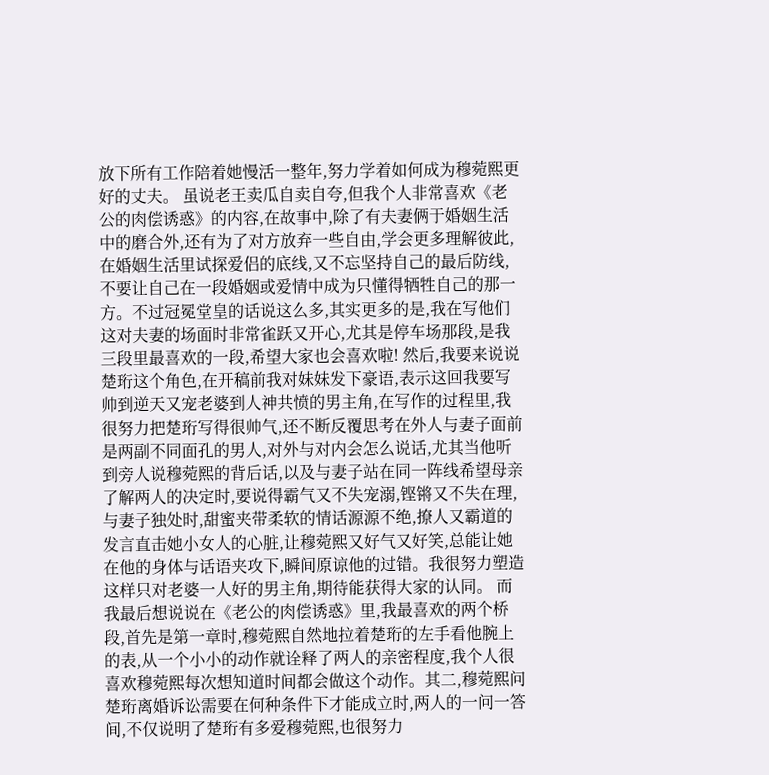放下所有工作陪着她慢活一整年,努力学着如何成为穆菀熙更好的丈夫。 虽说老王卖瓜自卖自夸,但我个人非常喜欢《老公的肉偿诱惑》的内容,在故事中,除了有夫妻俩于婚姻生活中的磨合外,还有为了对方放弃一些自由,学会更多理解彼此,在婚姻生活里试探爱侣的底线,又不忘坚持自己的最后防线,不要让自己在一段婚姻或爱情中成为只懂得牺牲自己的那一方。不过冠冕堂皇的话说这么多,其实更多的是,我在写他们这对夫妻的场面时非常雀跃又开心,尤其是停车场那段,是我三段里最喜欢的一段,希望大家也会喜欢啦! 然后,我要来说说楚珩这个角色,在开稿前我对妹妹发下豪语,表示这回我要写帅到逆天又宠老婆到人神共愤的男主角,在写作的过程里,我很努力把楚珩写得很帅气,还不断反覆思考在外人与妻子面前是两副不同面孔的男人,对外与对内会怎么说话,尤其当他听到旁人说穆菀熙的背后话,以及与妻子站在同一阵线希望母亲了解两人的决定时,要说得霸气又不失宠溺,铿锵又不失在理,与妻子独处时,甜蜜夹带柔软的情话源源不绝,撩人又霸道的发言直击她小女人的心脏,让穆菀熙又好气又好笑,总能让她在他的身体与话语夹攻下,瞬间原谅他的过错。我很努力塑造这样只对老婆一人好的男主角,期待能获得大家的认同。 而我最后想说说在《老公的肉偿诱惑》里,我最喜欢的两个桥段,首先是第一章时,穆菀熙自然地拉着楚珩的左手看他腕上的表,从一个小小的动作就诠释了两人的亲密程度,我个人很喜欢穆菀熙每次想知道时间都会做这个动作。其二,穆菀熙问楚珩离婚诉讼需要在何种条件下才能成立时,两人的一问一答间,不仅说明了楚珩有多爱穆菀熙,也很努力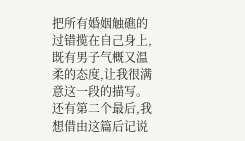把所有婚姻触礁的过错揽在自己身上,既有男子气概又温柔的态度,让我很满意这一段的描写。 还有第二个最后,我想借由这篇后记说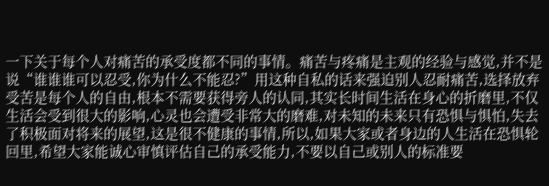一下关于每个人对痛苦的承受度都不同的事情。痛苦与疼痛是主观的经验与感觉,并不是说“谁谁谁可以忍受,你为什么不能忍?”用这种自私的话来强迫别人忍耐痛苦,选择放弃受苦是每个人的自由,根本不需要获得旁人的认同,其实长时间生活在身心的折磨里,不仅生活会受到很大的影响,心灵也会遭受非常大的磨难,对未知的未来只有恐惧与惧怕,失去了积极面对将来的展望,这是很不健康的事情,所以,如果大家或者身边的人生活在恐惧轮回里,希望大家能诚心审慎评估自己的承受能力,不要以自己或别人的标准要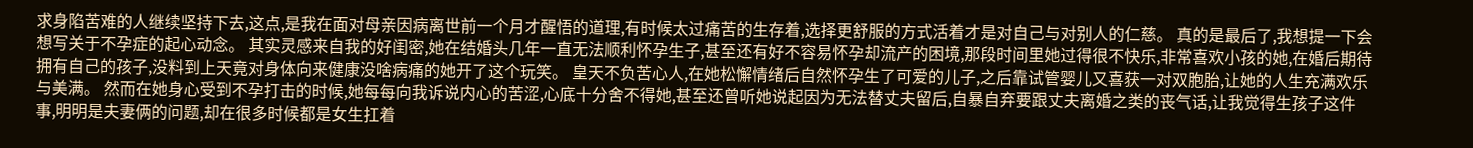求身陷苦难的人继续坚持下去,这点,是我在面对母亲因病离世前一个月才醒悟的道理,有时候太过痛苦的生存着,选择更舒服的方式活着才是对自己与对别人的仁慈。 真的是最后了,我想提一下会想写关于不孕症的起心动念。 其实灵感来自我的好闺密,她在结婚头几年一直无法顺利怀孕生子,甚至还有好不容易怀孕却流产的困境,那段时间里她过得很不快乐,非常喜欢小孩的她,在婚后期待拥有自己的孩子,没料到上天竟对身体向来健康没啥病痛的她开了这个玩笑。 皇天不负苦心人,在她松懈情绪后自然怀孕生了可爱的儿子,之后靠试管婴儿又喜获一对双胞胎,让她的人生充满欢乐与美满。 然而在她身心受到不孕打击的时候,她每每向我诉说内心的苦涩,心底十分舍不得她,甚至还曾听她说起因为无法替丈夫留后,自暴自弃要跟丈夫离婚之类的丧气话,让我觉得生孩子这件事,明明是夫妻俩的问题,却在很多时候都是女生扛着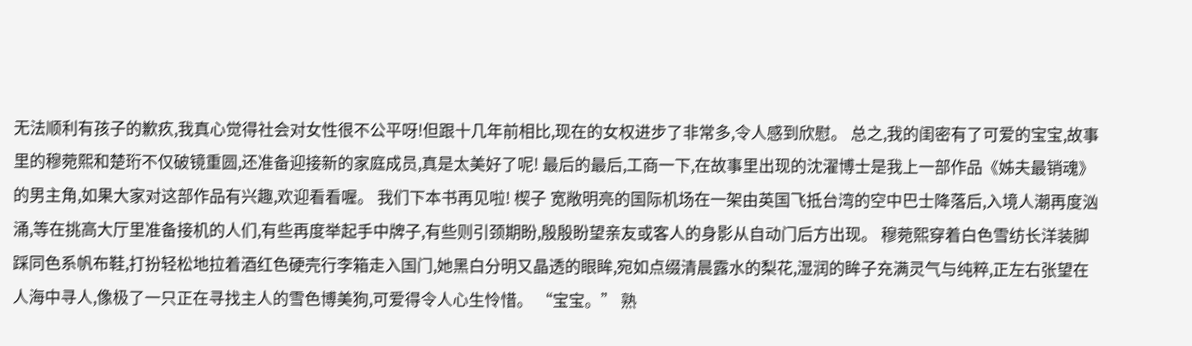无法顺利有孩子的歉疚,我真心觉得社会对女性很不公平呀!但跟十几年前相比,现在的女权进步了非常多,令人感到欣慰。 总之,我的闺密有了可爱的宝宝,故事里的穆菀熙和楚珩不仅破镜重圆,还准备迎接新的家庭成员,真是太美好了呢! 最后的最后,工商一下,在故事里出现的沈濯博士是我上一部作品《姊夫最销魂》的男主角,如果大家对这部作品有兴趣,欢迎看看喔。 我们下本书再见啦! 楔子 宽敞明亮的国际机场在一架由英国飞抵台湾的空中巴士降落后,入境人潮再度汹涌,等在挑高大厅里准备接机的人们,有些再度举起手中牌子,有些则引颈期盼,殷殷盼望亲友或客人的身影从自动门后方出现。 穆菀熙穿着白色雪纺长洋装脚踩同色系帆布鞋,打扮轻松地拉着酒红色硬壳行李箱走入国门,她黑白分明又晶透的眼眸,宛如点缀清晨露水的梨花,湿润的眸子充满灵气与纯粹,正左右张望在人海中寻人,像极了一只正在寻找主人的雪色博美狗,可爱得令人心生怜惜。 “宝宝。” 熟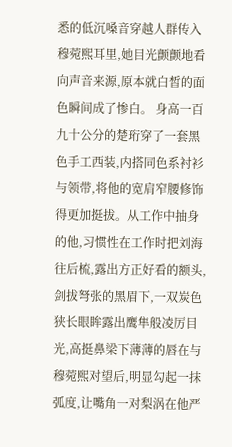悉的低沉嗓音穿越人群传入穆菀熙耳里,她目光颤颤地看向声音来源,原本就白皙的面色瞬间成了惨白。 身高一百九十公分的楚珩穿了一套黑色手工西装,内搭同色系衬衫与领带,将他的宽肩窄腰修饰得更加挺拔。从工作中抽身的他,习惯性在工作时把刘海往后梳,露出方正好看的额头,剑拔弩张的黑眉下,一双炭色狭长眼眸露出鹰隼般凌厉目光,高挺鼻梁下薄薄的唇在与穆菀熙对望后,明显勾起一抹弧度,让嘴角一对梨涡在他严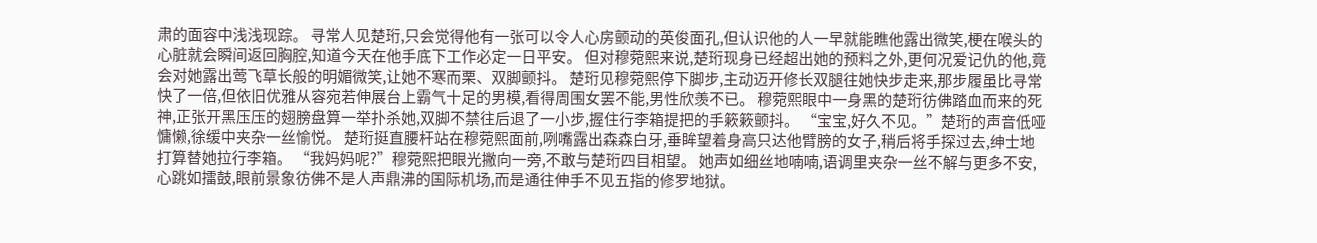肃的面容中浅浅现踪。 寻常人见楚珩,只会觉得他有一张可以令人心房颤动的英俊面孔,但认识他的人一早就能瞧他露出微笑,梗在喉头的心脏就会瞬间返回胸腔,知道今天在他手底下工作必定一日平安。 但对穆菀熙来说,楚珩现身已经超出她的预料之外,更何况爱记仇的他,竟会对她露出莺飞草长般的明媚微笑,让她不寒而栗、双脚颤抖。 楚珩见穆菀熙停下脚步,主动迈开修长双腿往她快步走来,那步履虽比寻常快了一倍,但依旧优雅从容宛若伸展台上霸气十足的男模,看得周围女罢不能,男性欣羡不已。 穆菀熙眼中一身黑的楚珩彷佛踏血而来的死神,正张开黑压压的翅膀盘算一举扑杀她,双脚不禁往后退了一小步,握住行李箱提把的手簌簌颤抖。 “宝宝,好久不见。”楚珩的声音低哑慵懒,徐缓中夹杂一丝愉悦。 楚珩挺直腰杆站在穆菀熙面前,咧嘴露出森森白牙,垂眸望着身高只达他臂膀的女子,稍后将手探过去,绅士地打算替她拉行李箱。 “我妈妈呢?”穆菀熙把眼光撇向一旁,不敢与楚珩四目相望。 她声如细丝地喃喃,语调里夹杂一丝不解与更多不安,心跳如擂鼓,眼前景象彷佛不是人声鼎沸的国际机场,而是通往伸手不见五指的修罗地狱。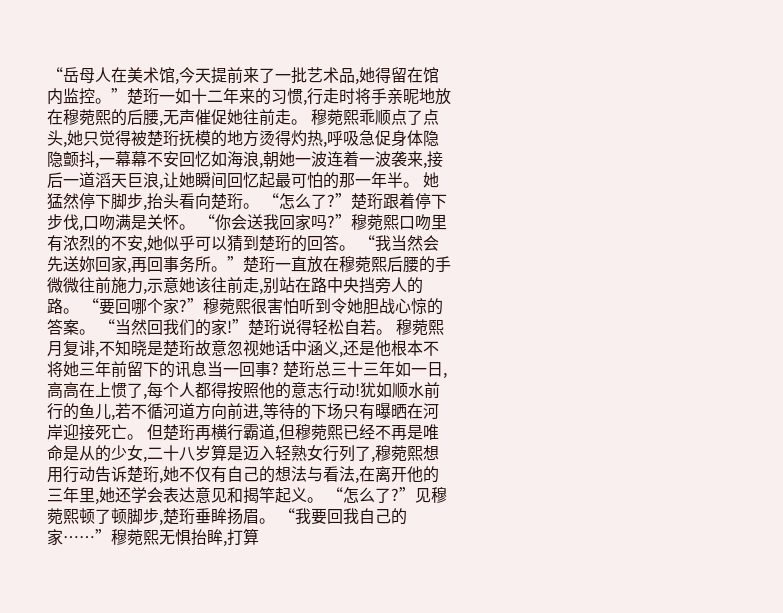“岳母人在美术馆,今天提前来了一批艺术品,她得留在馆内监控。”楚珩一如十二年来的习惯,行走时将手亲昵地放在穆菀熙的后腰,无声催促她往前走。 穆菀熙乖顺点了点头,她只觉得被楚珩抚模的地方烫得灼热,呼吸急促身体隐隐颤抖,一幕幕不安回忆如海浪,朝她一波连着一波袭来,接后一道滔天巨浪,让她瞬间回忆起最可怕的那一年半。 她猛然停下脚步,抬头看向楚珩。 “怎么了?”楚珩跟着停下步伐,口吻满是关怀。 “你会送我回家吗?”穆菀熙口吻里有浓烈的不安,她似乎可以猜到楚珩的回答。 “我当然会先送妳回家,再回事务所。”楚珩一直放在穆菀熙后腰的手微微往前施力,示意她该往前走,别站在路中央挡旁人的路。 “要回哪个家?”穆菀熙很害怕听到令她胆战心惊的答案。 “当然回我们的家!”楚珩说得轻松自若。 穆菀熙月复诽,不知晓是楚珩故意忽视她话中涵义,还是他根本不将她三年前留下的讯息当一回事? 楚珩总三十三年如一日,高高在上惯了,每个人都得按照他的意志行动!犹如顺水前行的鱼儿,若不循河道方向前进,等待的下场只有曝晒在河岸迎接死亡。 但楚珩再横行霸道,但穆菀熙已经不再是唯命是从的少女,二十八岁算是迈入轻熟女行列了,穆菀熙想用行动告诉楚珩,她不仅有自己的想法与看法,在离开他的三年里,她还学会表达意见和揭竿起义。 “怎么了?”见穆菀熙顿了顿脚步,楚珩垂眸扬眉。 “我要回我自己的家……”穆菀熙无惧抬眸,打算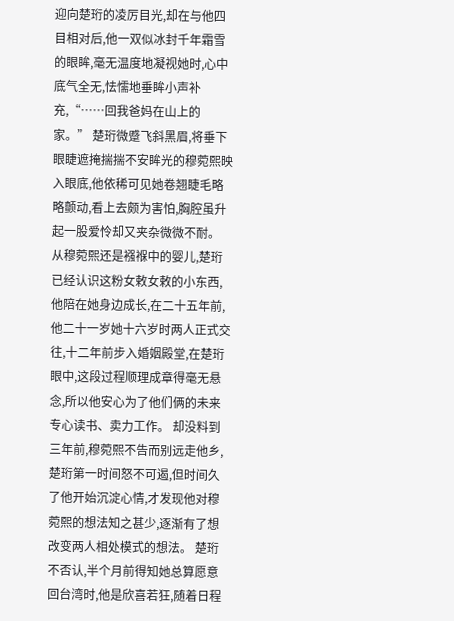迎向楚珩的凌厉目光,却在与他四目相对后,他一双似冰封千年霜雪的眼眸,毫无温度地凝视她时,心中底气全无,怯懦地垂眸小声补充,“……回我爸妈在山上的家。” 楚珩微蹙飞斜黑眉,将垂下眼睫遮掩揣揣不安眸光的穆菀熙映入眼底,他依稀可见她卷翘睫毛略略颤动,看上去颇为害怕,胸腔虽升起一股爱怜却又夹杂微微不耐。 从穆菀熙还是襁褓中的婴儿,楚珩已经认识这粉女敕女敕的小东西,他陪在她身边成长,在二十五年前,他二十一岁她十六岁时两人正式交往,十二年前步入婚姻殿堂,在楚珩眼中,这段过程顺理成章得毫无悬念,所以他安心为了他们俩的未来专心读书、卖力工作。 却没料到三年前,穆菀熙不告而别远走他乡,楚珩第一时间怒不可遏,但时间久了他开始沉淀心情,才发现他对穆菀熙的想法知之甚少,逐渐有了想改变两人相处模式的想法。 楚珩不否认,半个月前得知她总算愿意回台湾时,他是欣喜若狂,随着日程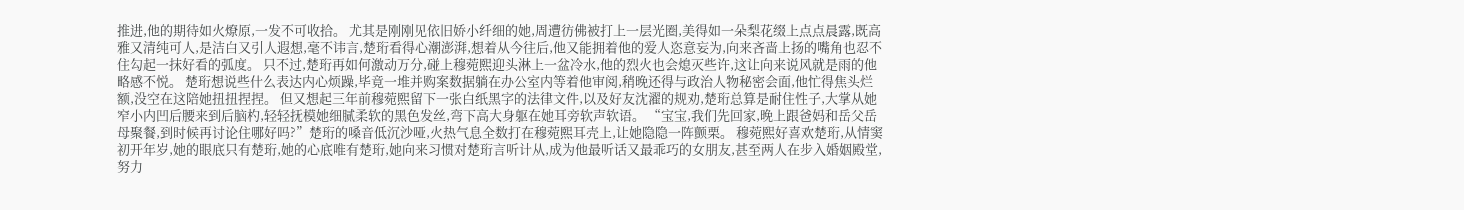推进,他的期待如火燎原,一发不可收拾。 尤其是刚刚见依旧娇小纤细的她,周遭彷佛被打上一层光圈,美得如一朵梨花缀上点点晨露,既高雅又清纯可人,是洁白又引人遐想,毫不讳言,楚珩看得心潮澎湃,想着从今往后,他又能拥着他的爱人恣意妄为,向来吝啬上扬的嘴角也忍不住勾起一抹好看的弧度。 只不过,楚珩再如何激动万分,碰上穆菀熙迎头淋上一盆冷水,他的烈火也会熄灭些许,这让向来说风就是雨的他略感不悦。 楚珩想说些什么表达内心烦躁,毕竟一堆并购案数据躺在办公室内等着他审阅,稍晚还得与政治人物秘密会面,他忙得焦头烂额,没空在这陪她扭扭捏捏。 但又想起三年前穆菀熙留下一张白纸黑字的法律文件,以及好友沈濯的规劝,楚珩总算是耐住性子,大掌从她窄小内凹后腰来到后脑杓,轻轻抚模她细腻柔软的黑色发丝,弯下高大身躯在她耳旁软声软语。 “宝宝,我们先回家,晚上跟爸妈和岳父岳母聚餐,到时候再讨论住哪好吗?”楚珩的嗓音低沉沙哑,火热气息全数打在穆菀熙耳壳上,让她隐隐一阵颤栗。 穆菀熙好喜欢楚珩,从情窦初开年岁,她的眼底只有楚珩,她的心底唯有楚珩,她向来习惯对楚珩言听计从,成为他最听话又最乖巧的女朋友,甚至两人在步入婚姻殿堂,努力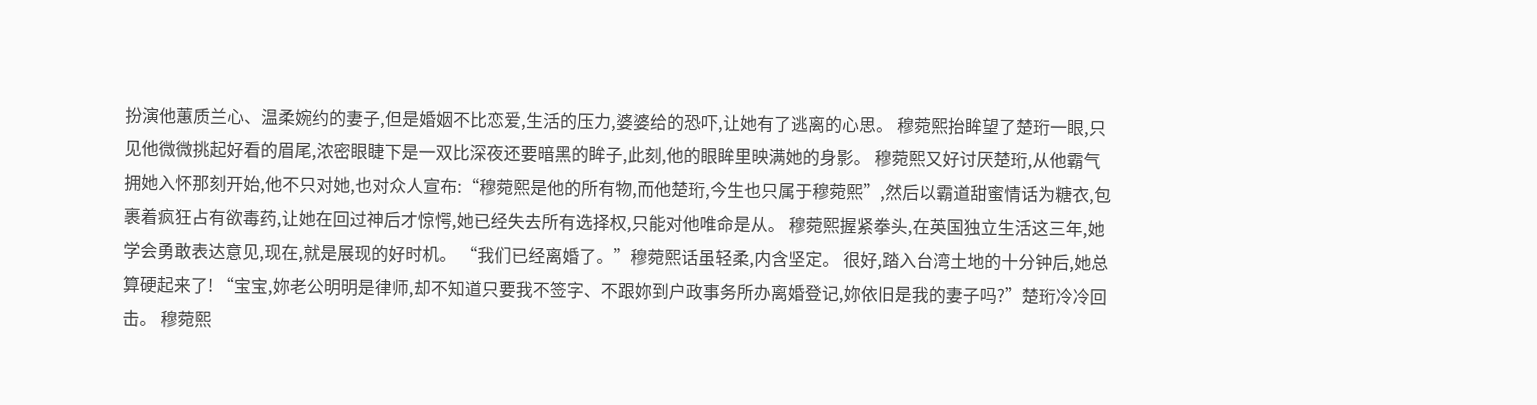扮演他蕙质兰心、温柔婉约的妻子,但是婚姻不比恋爱,生活的压力,婆婆给的恐吓,让她有了逃离的心思。 穆菀熙抬眸望了楚珩一眼,只见他微微挑起好看的眉尾,浓密眼睫下是一双比深夜还要暗黑的眸子,此刻,他的眼眸里映满她的身影。 穆菀熙又好讨厌楚珩,从他霸气拥她入怀那刻开始,他不只对她,也对众人宣布:“穆菀熙是他的所有物,而他楚珩,今生也只属于穆菀熙”,然后以霸道甜蜜情话为糖衣,包裹着疯狂占有欲毒药,让她在回过神后才惊愕,她已经失去所有选择权,只能对他唯命是从。 穆菀熙握紧拳头,在英国独立生活这三年,她学会勇敢表达意见,现在,就是展现的好时机。 “我们已经离婚了。”穆菀熙话虽轻柔,内含坚定。 很好,踏入台湾土地的十分钟后,她总算硬起来了! “宝宝,妳老公明明是律师,却不知道只要我不签字、不跟妳到户政事务所办离婚登记,妳依旧是我的妻子吗?”楚珩冷冷回击。 穆菀熙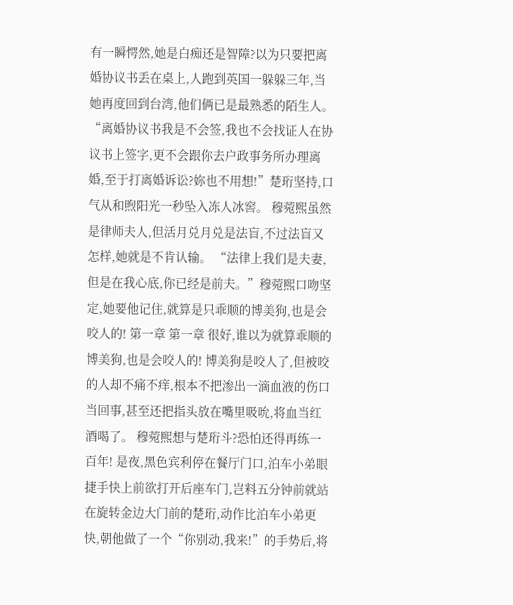有一瞬愕然,她是白痴还是智障?以为只要把离婚协议书丢在桌上,人跑到英国一躲躲三年,当她再度回到台湾,他们俩已是最熟悉的陌生人。 “离婚协议书我是不会签,我也不会找证人在协议书上签字,更不会跟你去户政事务所办理离婚,至于打离婚诉讼?妳也不用想!”楚珩坚持,口气从和煦阳光一秒坠入冻人冰窖。 穆菀熙虽然是律师夫人,但活月兑月兑是法盲,不过法盲又怎样,她就是不肯认输。 “法律上我们是夫妻,但是在我心底,你已经是前夫。”穆菀熙口吻坚定,她要他记住,就算是只乖顺的博美狗,也是会咬人的! 第一章 第一章 很好,谁以为就算乖顺的博美狗,也是会咬人的! 博美狗是咬人了,但被咬的人却不痛不痒,根本不把渗出一滴血液的伤口当回事,甚至还把指头放在嘴里吸吮,将血当红酒喝了。 穆菀熙想与楚珩斗?恐怕还得再练一百年! 是夜,黑色宾利停在餐厅门口,泊车小弟眼捷手快上前欲打开后座车门,岂料五分钟前就站在旋转金边大门前的楚珩,动作比泊车小弟更快,朝他做了一个“你别动,我来!”的手势后,将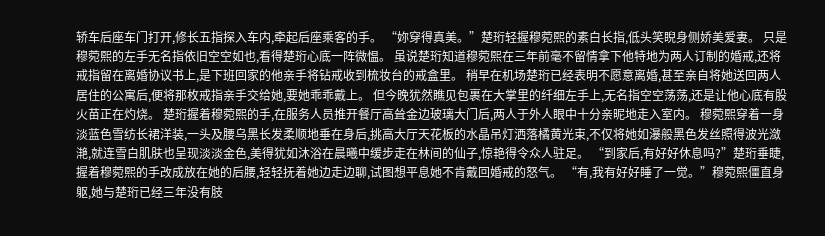轿车后座车门打开,修长五指探入车内,牵起后座乘客的手。 “妳穿得真美。”楚珩轻握穆菀熙的素白长指,低头笑睨身侧娇美爱妻。 只是穆菀熙的左手无名指依旧空空如也,看得楚珩心底一阵微愠。 虽说楚珩知道穆菀熙在三年前毫不留情拿下他特地为两人订制的婚戒,还将戒指留在离婚协议书上,是下班回家的他亲手将钻戒收到梳妆台的戒盒里。 稍早在机场楚珩已经表明不愿意离婚,甚至亲自将她送回两人居住的公寓后,便将那枚戒指亲手交给她,要她乖乖戴上。 但今晚犹然瞧见包裹在大掌里的纤细左手上,无名指空空荡荡,还是让他心底有股火苗正在灼烧。 楚珩握着穆菀熙的手,在服务人员推开餐厅高耸金边玻璃大门后,两人于外人眼中十分亲昵地走入室内。 穆菀熙穿着一身淡蓝色雪纺长裙洋装,一头及腰乌黑长发柔顺地垂在身后,挑高大厅天花板的水晶吊灯洒落橘黄光束,不仅将她如瀑般黑色发丝照得波光潋滟,就连雪白肌肤也呈现淡淡金色,美得犹如沐浴在晨曦中缓步走在林间的仙子,惊艳得令众人驻足。 “到家后,有好好休息吗?”楚珩垂睫,握着穆菀熙的手改成放在她的后腰,轻轻抚着她边走边聊,试图想平息她不肯戴回婚戒的怒气。 “有,我有好好睡了一觉。”穆菀熙僵直身躯,她与楚珩已经三年没有肢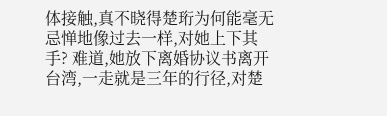体接触,真不晓得楚珩为何能毫无忌惮地像过去一样,对她上下其手? 难道,她放下离婚协议书离开台湾,一走就是三年的行径,对楚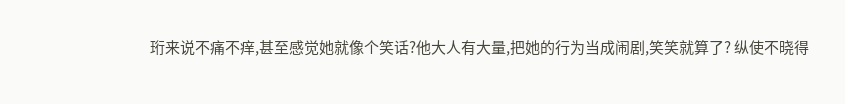珩来说不痛不痒,甚至感觉她就像个笑话?他大人有大量,把她的行为当成闹剧,笑笑就算了? 纵使不晓得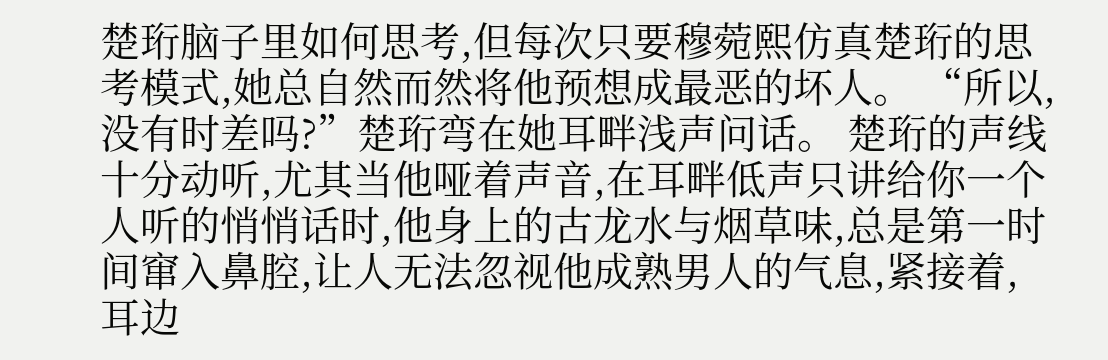楚珩脑子里如何思考,但每次只要穆菀熙仿真楚珩的思考模式,她总自然而然将他预想成最恶的坏人。 “所以,没有时差吗?”楚珩弯在她耳畔浅声问话。 楚珩的声线十分动听,尤其当他哑着声音,在耳畔低声只讲给你一个人听的悄悄话时,他身上的古龙水与烟草味,总是第一时间窜入鼻腔,让人无法忽视他成熟男人的气息,紧接着,耳边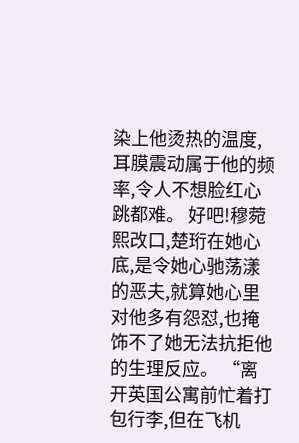染上他烫热的温度,耳膜震动属于他的频率,令人不想脸红心跳都难。 好吧!穆菀熙改口,楚珩在她心底,是令她心驰荡漾的恶夫,就算她心里对他多有怨怼,也掩饰不了她无法抗拒他的生理反应。 “离开英国公寓前忙着打包行李,但在飞机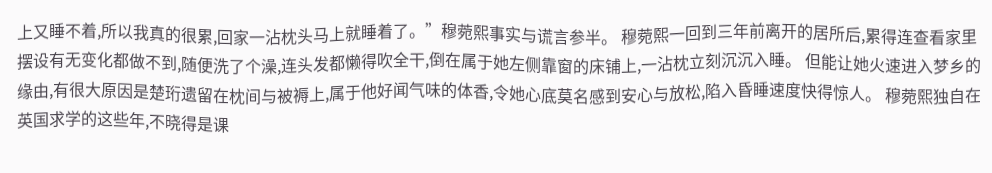上又睡不着,所以我真的很累,回家一沾枕头马上就睡着了。”穆菀熙事实与谎言参半。 穆菀熙一回到三年前离开的居所后,累得连查看家里摆设有无变化都做不到,随便洗了个澡,连头发都懒得吹全干,倒在属于她左侧靠窗的床铺上,一沾枕立刻沉沉入睡。 但能让她火速进入梦乡的缘由,有很大原因是楚珩遗留在枕间与被褥上,属于他好闻气味的体香,令她心底莫名感到安心与放松,陷入昏睡速度快得惊人。 穆菀熙独自在英国求学的这些年,不晓得是课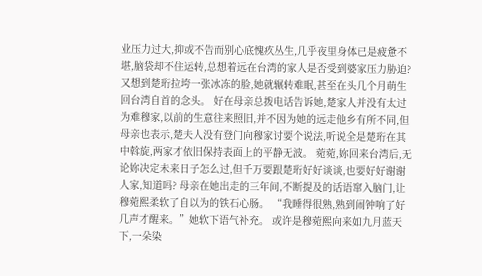业压力过大,抑或不告而别心底愧疚丛生,几乎夜里身体已是疲惫不堪,脑袋却不住运转,总想着远在台湾的家人是否受到婆家压力胁迫?又想到楚珩拉垮一张冰冻的脸,她就辗转难眠,甚至在头几个月萌生回台湾自首的念头。 好在母亲总拨电话告诉她,楚家人并没有太过为难穆家,以前的生意往来照旧,并不因为她的远走他乡有所不同,但母亲也表示,楚夫人没有登门向穆家讨要个说法,听说全是楚珩在其中斡旋,两家才依旧保持表面上的平静无波。 菀菀,妳回来台湾后,无论妳决定未来日子怎么过,但千万要跟楚珩好好谈谈,也要好好谢谢人家,知道吗? 母亲在她出走的三年间,不断提及的话语窜入脑门,让穆菀熙柔软了自以为的铁石心肠。 “我睡得很熟,熟到闹钟响了好几声才醒来。”她软下语气补充。 或许是穆菀熙向来如九月蓝天下,一朵染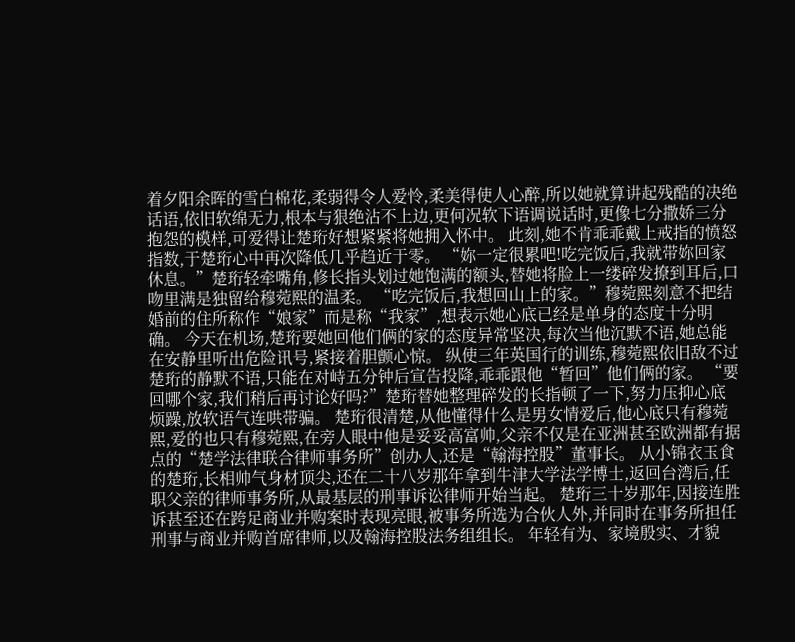着夕阳余晖的雪白棉花,柔弱得令人爱怜,柔美得使人心醉,所以她就算讲起残酷的决绝话语,依旧软绵无力,根本与狠绝沾不上边,更何况软下语调说话时,更像七分撒娇三分抱怨的模样,可爱得让楚珩好想紧紧将她拥入怀中。 此刻,她不肯乖乖戴上戒指的愤怒指数,于楚珩心中再次降低几乎趋近于零。 “妳一定很累吧!吃完饭后,我就带妳回家休息。”楚珩轻牵嘴角,修长指头划过她饱满的额头,替她将脸上一缕碎发撩到耳后,口吻里满是独留给穆菀熙的温柔。 “吃完饭后,我想回山上的家。”穆菀熙刻意不把结婚前的住所称作“娘家”而是称“我家”,想表示她心底已经是单身的态度十分明确。 今天在机场,楚珩要她回他们俩的家的态度异常坚决,每次当他沉默不语,她总能在安静里听出危险讯号,紧接着胆颤心惊。 纵使三年英国行的训练,穆菀熙依旧敌不过楚珩的静默不语,只能在对峙五分钟后宣告投降,乖乖跟他“暂回”他们俩的家。 “要回哪个家,我们稍后再讨论好吗?”楚珩替她整理碎发的长指顿了一下,努力压抑心底烦躁,放软语气连哄带骗。 楚珩很清楚,从他懂得什么是男女情爱后,他心底只有穆菀熙,爱的也只有穆菀熙,在旁人眼中他是妥妥高富帅,父亲不仅是在亚洲甚至欧洲都有据点的“楚学法律联合律师事务所”创办人,还是“翰海控股”董事长。 从小锦衣玉食的楚珩,长相帅气身材顶尖,还在二十八岁那年拿到牛津大学法学博士,返回台湾后,任职父亲的律师事务所,从最基层的刑事诉讼律师开始当起。 楚珩三十岁那年,因接连胜诉甚至还在跨足商业并购案时表现亮眼,被事务所选为合伙人外,并同时在事务所担任刑事与商业并购首席律师,以及翰海控股法务组组长。 年轻有为、家境殷实、才貌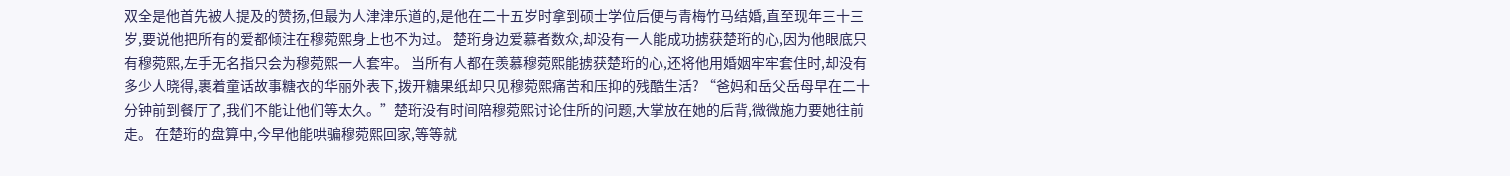双全是他首先被人提及的赞扬,但最为人津津乐道的,是他在二十五岁时拿到硕士学位后便与青梅竹马结婚,直至现年三十三岁,要说他把所有的爱都倾注在穆菀熙身上也不为过。 楚珩身边爱慕者数众,却没有一人能成功掳获楚珩的心,因为他眼底只有穆菀熙,左手无名指只会为穆菀熙一人套牢。 当所有人都在羡慕穆菀熙能掳获楚珩的心,还将他用婚姻牢牢套住时,却没有多少人晓得,裹着童话故事糖衣的华丽外表下,拨开糖果纸却只见穆菀熙痛苦和压抑的残酷生活? “爸妈和岳父岳母早在二十分钟前到餐厅了,我们不能让他们等太久。”楚珩没有时间陪穆菀熙讨论住所的问题,大掌放在她的后背,微微施力要她往前走。 在楚珩的盘算中,今早他能哄骗穆菀熙回家,等等就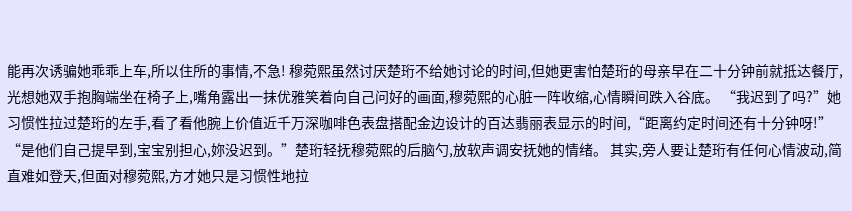能再次诱骗她乖乖上车,所以住所的事情,不急! 穆菀熙虽然讨厌楚珩不给她讨论的时间,但她更害怕楚珩的母亲早在二十分钟前就抵达餐厅,光想她双手抱胸端坐在椅子上,嘴角露出一抹优雅笑着向自己问好的画面,穆菀熙的心脏一阵收缩,心情瞬间跌入谷底。 “我迟到了吗?”她习惯性拉过楚珩的左手,看了看他腕上价值近千万深咖啡色表盘搭配金边设计的百达翡丽表显示的时间,“距离约定时间还有十分钟呀!” “是他们自己提早到,宝宝别担心,妳没迟到。”楚珩轻抚穆菀熙的后脑勺,放软声调安抚她的情绪。 其实,旁人要让楚珩有任何心情波动,简直难如登天,但面对穆菀熙,方才她只是习惯性地拉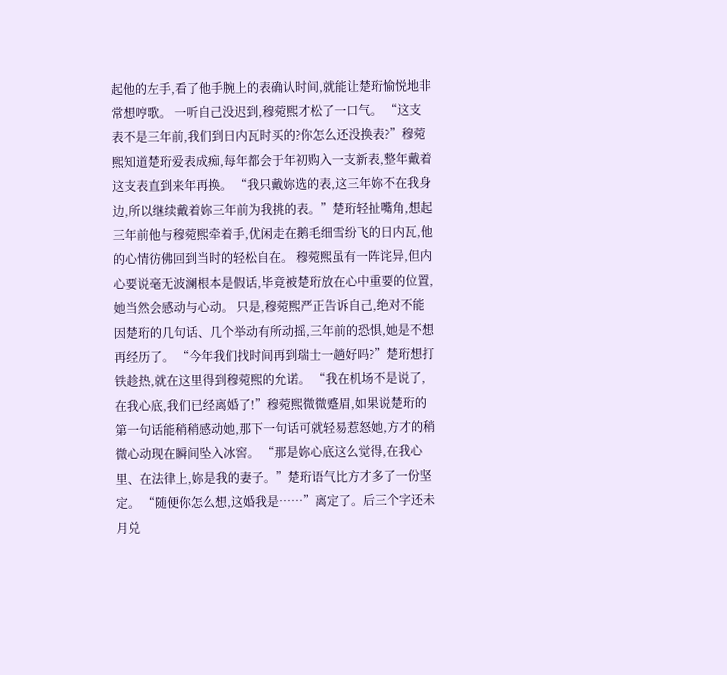起他的左手,看了他手腕上的表确认时间,就能让楚珩愉悦地非常想哼歌。 一听自己没迟到,穆菀熙才松了一口气。 “这支表不是三年前,我们到日内瓦时买的?你怎么还没换表?”穆菀熙知道楚珩爱表成痴,每年都会于年初购入一支新表,整年戴着这支表直到来年再换。 “我只戴妳选的表,这三年妳不在我身边,所以继续戴着妳三年前为我挑的表。”楚珩轻扯嘴角,想起三年前他与穆菀熙牵着手,优闲走在鹅毛细雪纷飞的日内瓦,他的心情彷佛回到当时的轻松自在。 穆菀熙虽有一阵诧异,但内心要说毫无波澜根本是假话,毕竟被楚珩放在心中重要的位置,她当然会感动与心动。 只是,穆菀熙严正告诉自己,绝对不能因楚珩的几句话、几个举动有所动摇,三年前的恐惧,她是不想再经历了。 “今年我们找时间再到瑞士一趟好吗?”楚珩想打铁趁热,就在这里得到穆菀熙的允诺。 “我在机场不是说了,在我心底,我们已经离婚了!”穆菀熙微微蹙眉,如果说楚珩的第一句话能稍稍感动她,那下一句话可就轻易惹怒她,方才的稍微心动现在瞬间坠入冰窖。 “那是妳心底这么觉得,在我心里、在法律上,妳是我的妻子。”楚珩语气比方才多了一份坚定。 “随便你怎么想,这婚我是……”离定了。后三个字还未月兑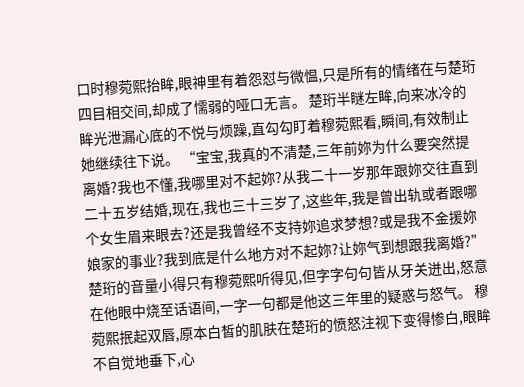口时穆菀熙抬眸,眼神里有着怨怼与微愠,只是所有的情绪在与楚珩四目相交间,却成了懦弱的哑口无言。 楚珩半瞇左眸,向来冰冷的眸光泄漏心底的不悦与烦躁,直勾勾盯着穆菀熙看,瞬间,有效制止她继续往下说。 “宝宝,我真的不清楚,三年前妳为什么要突然提离婚?我也不懂,我哪里对不起妳?从我二十一岁那年跟妳交往直到二十五岁结婚,现在,我也三十三岁了,这些年,我是曾出轨或者跟哪个女生眉来眼去?还是我曾经不支持妳追求梦想?或是我不金援妳娘家的事业?我到底是什么地方对不起妳?让妳气到想跟我离婚?”楚珩的音量小得只有穆菀熙听得见,但字字句句皆从牙关迸出,怒意在他眼中烧至话语间,一字一句都是他这三年里的疑惑与怒气。 穆菀熙抿起双唇,原本白皙的肌肤在楚珩的愤怒注视下变得惨白,眼眸不自觉地垂下,心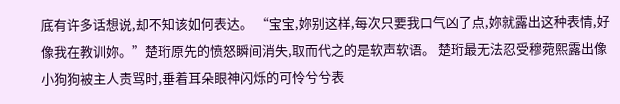底有许多话想说,却不知该如何表达。 “宝宝,妳别这样,每次只要我口气凶了点,妳就露出这种表情,好像我在教训妳。”楚珩原先的愤怒瞬间消失,取而代之的是软声软语。 楚珩最无法忍受穆菀熙露出像小狗狗被主人责骂时,垂着耳朵眼神闪烁的可怜兮兮表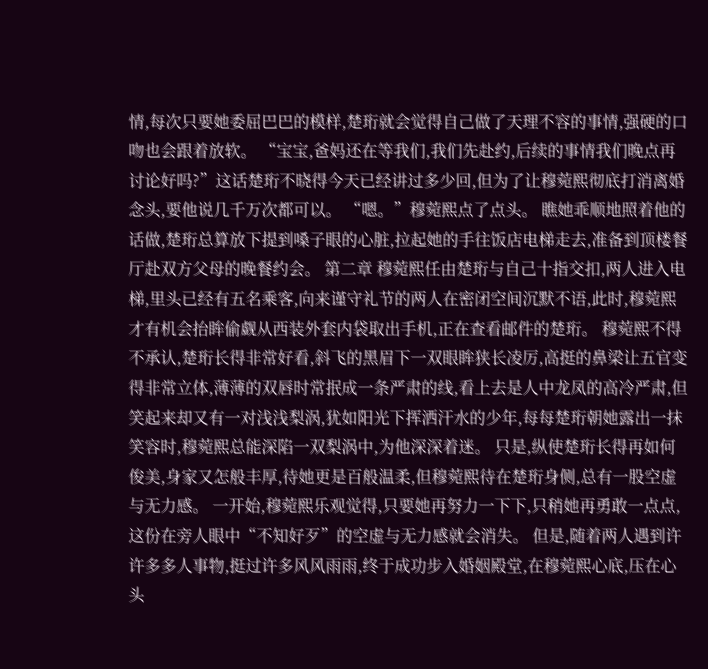情,每次只要她委屈巴巴的模样,楚珩就会觉得自己做了天理不容的事情,强硬的口吻也会跟着放软。 “宝宝,爸妈还在等我们,我们先赴约,后续的事情我们晚点再讨论好吗?”这话楚珩不晓得今天已经讲过多少回,但为了让穆菀熙彻底打消离婚念头,要他说几千万次都可以。 “嗯。”穆菀熙点了点头。 瞧她乖顺地照着他的话做,楚珩总算放下提到嗓子眼的心脏,拉起她的手往饭店电梯走去,准备到顶楼餐厅赴双方父母的晚餐约会。 第二章 穆菀熙任由楚珩与自己十指交扣,两人进入电梯,里头已经有五名乘客,向来谨守礼节的两人在密闭空间沉默不语,此时,穆菀熙才有机会抬眸偷觑从西装外套内袋取出手机,正在查看邮件的楚珩。 穆菀熙不得不承认,楚珩长得非常好看,斜飞的黑眉下一双眼眸狭长凌厉,高挺的鼻梁让五官变得非常立体,薄薄的双唇时常抿成一条严肃的线,看上去是人中龙凤的高冷严肃,但笑起来却又有一对浅浅梨涡,犹如阳光下挥洒汗水的少年,每每楚珩朝她露出一抹笑容时,穆菀熙总能深陷一双梨涡中,为他深深着迷。 只是,纵使楚珩长得再如何俊美,身家又怎般丰厚,待她更是百般温柔,但穆菀熙待在楚珩身侧,总有一股空虚与无力感。 一开始,穆菀熙乐观觉得,只要她再努力一下下,只稍她再勇敢一点点,这份在旁人眼中“不知好歹”的空虚与无力感就会消失。 但是,随着两人遇到许许多多人事物,挺过许多风风雨雨,终于成功步入婚姻殿堂,在穆菀熙心底,压在心头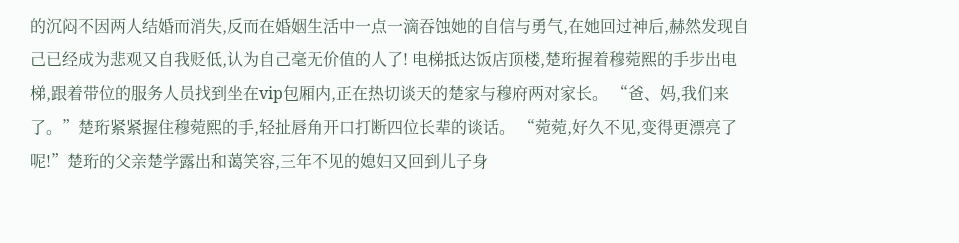的沉闷不因两人结婚而消失,反而在婚姻生活中一点一滴吞蚀她的自信与勇气,在她回过神后,赫然发现自己已经成为悲观又自我贬低,认为自己毫无价值的人了! 电梯抵达饭店顶楼,楚珩握着穆菀熙的手步出电梯,跟着带位的服务人员找到坐在vip包厢内,正在热切谈天的楚家与穆府两对家长。 “爸、妈,我们来了。”楚珩紧紧握住穆菀熙的手,轻扯唇角开口打断四位长辈的谈话。 “菀菀,好久不见,变得更漂亮了呢!”楚珩的父亲楚学露出和蔼笑容,三年不见的媳妇又回到儿子身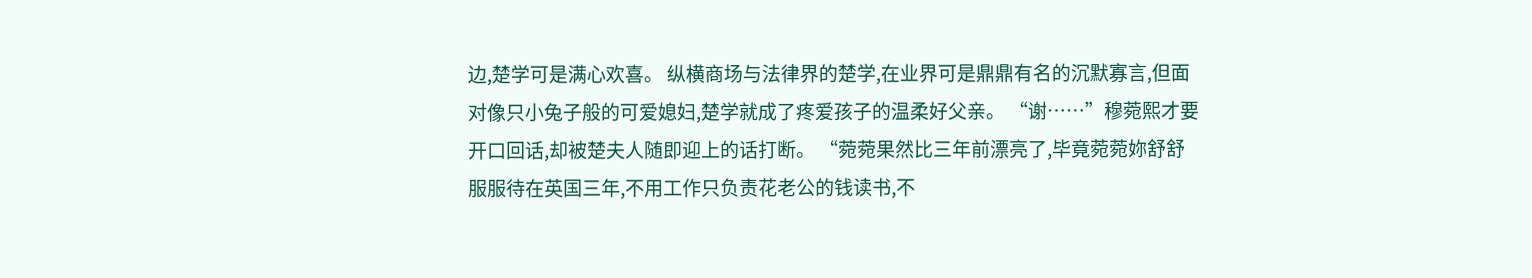边,楚学可是满心欢喜。 纵横商场与法律界的楚学,在业界可是鼎鼎有名的沉默寡言,但面对像只小兔子般的可爱媳妇,楚学就成了疼爱孩子的温柔好父亲。 “谢……”穆菀熙才要开口回话,却被楚夫人随即迎上的话打断。 “菀菀果然比三年前漂亮了,毕竟菀菀妳舒舒服服待在英国三年,不用工作只负责花老公的钱读书,不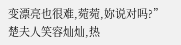变漂亮也很难,菀菀,妳说对吗?”楚夫人笑容灿灿,热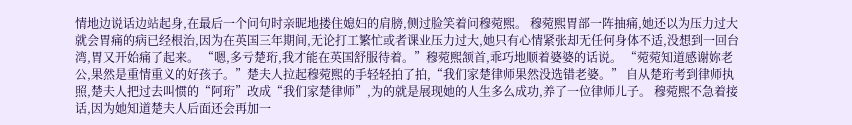情地边说话边站起身,在最后一个问句时亲昵地搂住媳妇的肩膀,侧过脸笑着问穆菀熙。 穆菀熙胃部一阵抽痛,她还以为压力过大就会胃痛的病已经根治,因为在英国三年期间,无论打工繁忙或者课业压力过大,她只有心情紧张却无任何身体不适,没想到一回台湾,胃又开始痛了起来。 “嗯,多亏楚珩,我才能在英国舒服待着。”穆菀熙颔首,乖巧地顺着婆婆的话说。 “菀菀知道感谢妳老公,果然是重情重义的好孩子。”楚夫人拉起穆菀熙的手轻轻拍了拍,“我们家楚律师果然没选错老婆。” 自从楚珩考到律师执照,楚夫人把过去叫惯的“阿珩”改成“我们家楚律师”,为的就是展现她的人生多么成功,养了一位律师儿子。 穆菀熙不急着接话,因为她知道楚夫人后面还会再加一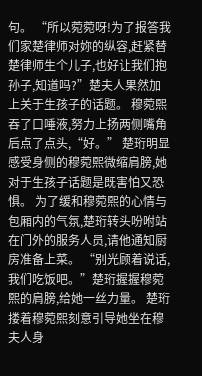句。 “所以菀菀呀!为了报答我们家楚律师对妳的纵容,赶紧替楚律师生个儿子,也好让我们抱孙子,知道吗?”楚夫人果然加上关于生孩子的话题。 穆菀熙吞了口唾液,努力上扬两侧嘴角后点了点头,“好。” 楚珩明显感受身侧的穆菀熙微缩肩膀,她对于生孩子话题是既害怕又恐惧。 为了缓和穆菀熙的心情与包厢内的气氛,楚珩转头吩咐站在门外的服务人员,请他通知厨房准备上菜。 “别光顾着说话,我们吃饭吧。”楚珩握握穆菀熙的肩膀,给她一丝力量。 楚珩搂着穆菀熙刻意引导她坐在穆夫人身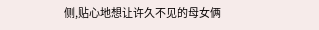侧,贴心地想让许久不见的母女俩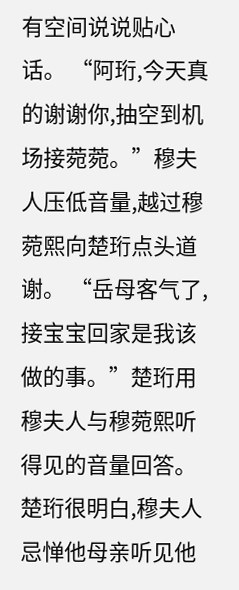有空间说说贴心话。 “阿珩,今天真的谢谢你,抽空到机场接菀菀。”穆夫人压低音量,越过穆菀熙向楚珩点头道谢。 “岳母客气了,接宝宝回家是我该做的事。”楚珩用穆夫人与穆菀熙听得见的音量回答。 楚珩很明白,穆夫人忌惮他母亲听见他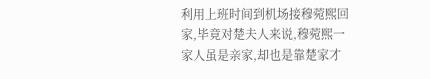利用上班时间到机场接穆菀熙回家,毕竟对楚夫人来说,穆菀熙一家人虽是亲家,却也是靠楚家才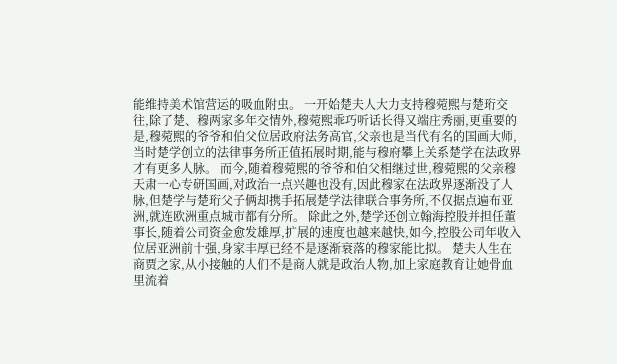能维持美术馆营运的吸血附虫。 一开始楚夫人大力支持穆菀熙与楚珩交往,除了楚、穆两家多年交情外,穆菀熙乖巧听话长得又端庄秀丽,更重要的是,穆菀熙的爷爷和伯父位居政府法务高官,父亲也是当代有名的国画大师,当时楚学创立的法律事务所正值拓展时期,能与穆府攀上关系楚学在法政界才有更多人脉。 而今,随着穆菀熙的爷爷和伯父相继过世,穆菀熙的父亲穆天肃一心专研国画,对政治一点兴趣也没有,因此穆家在法政界逐渐没了人脉,但楚学与楚珩父子俩却携手拓展楚学法律联合事务所,不仅据点遍布亚洲,就连欧洲重点城市都有分所。 除此之外,楚学还创立翰海控股并担任董事长,随着公司资金愈发雄厚,扩展的速度也越来越快,如今,控股公司年收入位居亚洲前十强,身家丰厚已经不是逐渐衰落的穆家能比拟。 楚夫人生在商贾之家,从小接触的人们不是商人就是政治人物,加上家庭教育让她骨血里流着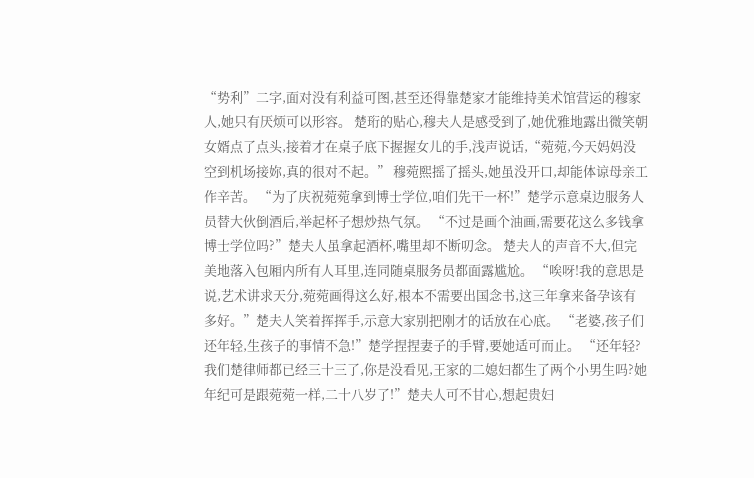“势利”二字,面对没有利益可图,甚至还得靠楚家才能维持美术馆营运的穆家人,她只有厌烦可以形容。 楚珩的贴心,穆夫人是感受到了,她优雅地露出微笑朝女婿点了点头,接着才在桌子底下握握女儿的手,浅声说话,“菀菀,今天妈妈没空到机场接妳,真的很对不起。” 穆菀熙摇了摇头,她虽没开口,却能体谅母亲工作辛苦。 “为了庆祝菀菀拿到博士学位,咱们先干一杯!”楚学示意桌边服务人员替大伙倒酒后,举起杯子想炒热气氛。 “不过是画个油画,需要花这么多钱拿博士学位吗?”楚夫人虽拿起酒杯,嘴里却不断叨念。 楚夫人的声音不大,但完美地落入包厢内所有人耳里,连同随桌服务员都面露尴尬。 “唉呀!我的意思是说,艺术讲求天分,菀菀画得这么好,根本不需要出国念书,这三年拿来备孕该有多好。”楚夫人笑着挥挥手,示意大家别把刚才的话放在心底。 “老婆,孩子们还年轻,生孩子的事情不急!”楚学捏捏妻子的手臂,要她适可而止。 “还年轻?我们楚律师都已经三十三了,你是没看见,王家的二媳妇都生了两个小男生吗?她年纪可是跟菀菀一样,二十八岁了!”楚夫人可不甘心,想起贵妇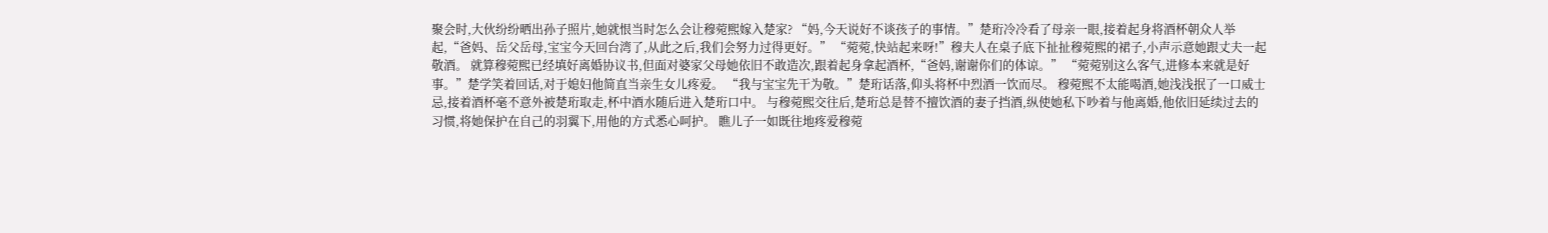聚会时,大伙纷纷晒出孙子照片,她就恨当时怎么会让穆菀熙嫁入楚家? “妈,今天说好不谈孩子的事情。”楚珩冷冷看了母亲一眼,接着起身将酒杯朝众人举起,“爸妈、岳父岳母,宝宝今天回台湾了,从此之后,我们会努力过得更好。” “菀菀,快站起来呀!”穆夫人在桌子底下扯扯穆菀熙的裙子,小声示意她跟丈夫一起敬酒。 就算穆菀熙已经填好离婚协议书,但面对婆家父母她依旧不敢造次,跟着起身拿起酒杯,“爸妈,谢谢你们的体谅。” “菀菀别这么客气,进修本来就是好事。”楚学笑着回话,对于媳妇他简直当亲生女儿疼爱。 “我与宝宝先干为敬。”楚珩话落,仰头将杯中烈酒一饮而尽。 穆菀熙不太能喝酒,她浅浅抿了一口威士忌,接着酒杯毫不意外被楚珩取走,杯中酒水随后进入楚珩口中。 与穆菀熙交往后,楚珩总是替不擅饮酒的妻子挡酒,纵使她私下吵着与他离婚,他依旧延续过去的习惯,将她保护在自己的羽翼下,用他的方式悉心呵护。 瞧儿子一如既往地疼爱穆菀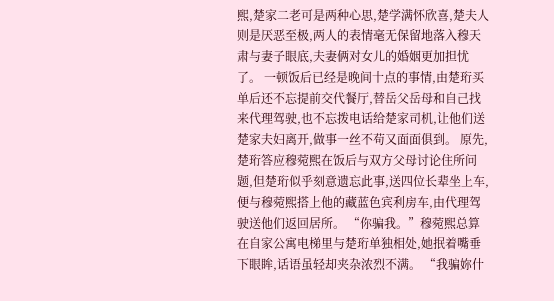熙,楚家二老可是两种心思,楚学满怀欣喜,楚夫人则是厌恶至极,两人的表情毫无保留地落入穆天肃与妻子眼底,夫妻俩对女儿的婚姻更加担忧了。 一顿饭后已经是晚间十点的事情,由楚珩买单后还不忘提前交代餐厅,替岳父岳母和自己找来代理驾驶,也不忘拨电话给楚家司机,让他们送楚家夫妇离开,做事一丝不苟又面面俱到。 原先,楚珩答应穆菀熙在饭后与双方父母讨论住所问题,但楚珩似乎刻意遗忘此事,送四位长辈坐上车,便与穆菀熙搭上他的藏蓝色宾利房车,由代理驾驶送他们返回居所。 “你骗我。”穆菀熙总算在自家公寓电梯里与楚珩单独相处,她抿着嘴垂下眼眸,话语虽轻却夹杂浓烈不满。 “我骗妳什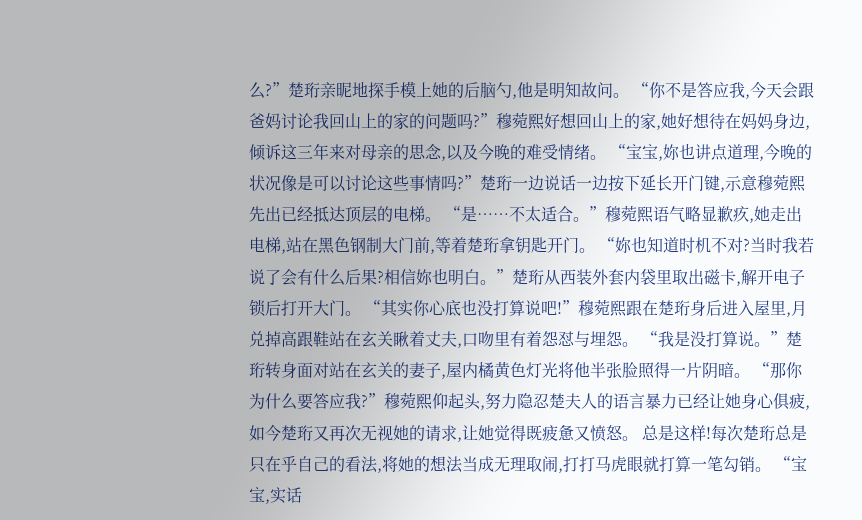么?”楚珩亲昵地探手模上她的后脑勺,他是明知故问。 “你不是答应我,今天会跟爸妈讨论我回山上的家的问题吗?”穆菀熙好想回山上的家,她好想待在妈妈身边,倾诉这三年来对母亲的思念,以及今晚的难受情绪。 “宝宝,妳也讲点道理,今晚的状况像是可以讨论这些事情吗?”楚珩一边说话一边按下延长开门键,示意穆菀熙先出已经抵达顶层的电梯。 “是……不太适合。”穆菀熙语气略显歉疚,她走出电梯,站在黑色钢制大门前,等着楚珩拿钥匙开门。 “妳也知道时机不对?当时我若说了会有什么后果?相信妳也明白。”楚珩从西装外套内袋里取出磁卡,解开电子锁后打开大门。 “其实你心底也没打算说吧!”穆菀熙跟在楚珩身后进入屋里,月兑掉高跟鞋站在玄关瞅着丈夫,口吻里有着怨怼与埋怨。 “我是没打算说。”楚珩转身面对站在玄关的妻子,屋内橘黄色灯光将他半张脸照得一片阴暗。 “那你为什么要答应我?”穆菀熙仰起头,努力隐忍楚夫人的语言暴力已经让她身心俱疲,如今楚珩又再次无视她的请求,让她觉得既疲惫又愤怒。 总是这样!每次楚珩总是只在乎自己的看法,将她的想法当成无理取闹,打打马虎眼就打算一笔勾销。 “宝宝,实话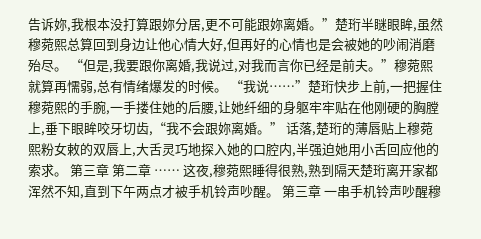告诉妳,我根本没打算跟妳分居,更不可能跟妳离婚。”楚珩半瞇眼眸,虽然穆菀熙总算回到身边让他心情大好,但再好的心情也是会被她的吵闹消磨殆尽。 “但是,我要跟你离婚,我说过,对我而言你已经是前夫。”穆菀熙就算再懦弱,总有情绪爆发的时候。 “我说……”楚珩快步上前,一把握住穆菀熙的手腕,一手搂住她的后腰,让她纤细的身躯牢牢贴在他刚硬的胸膛上,垂下眼眸咬牙切齿,“我不会跟妳离婚。” 话落,楚珩的薄唇贴上穆菀熙粉女敕的双唇上,大舌灵巧地探入她的口腔内,半强迫她用小舌回应他的索求。 第三章 第二章 …… 这夜,穆菀熙睡得很熟,熟到隔天楚珩离开家都浑然不知,直到下午两点才被手机铃声吵醒。 第三章 一串手机铃声吵醒穆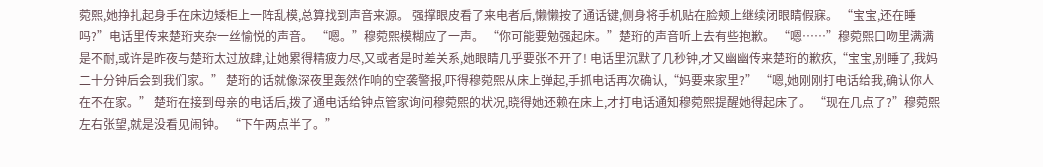菀熙,她挣扎起身手在床边矮柜上一阵乱模,总算找到声音来源。 强撑眼皮看了来电者后,懒懒按了通话键,侧身将手机贴在脸颊上继续闭眼睛假寐。 “宝宝,还在睡吗?”电话里传来楚珩夹杂一丝愉悦的声音。 “嗯。”穆菀熙模糊应了一声。 “你可能要勉强起床。”楚珩的声音听上去有些抱歉。 “嗯……”穆菀熙口吻里满满是不耐,或许是昨夜与楚珩太过放肆,让她累得精疲力尽,又或者是时差关系,她眼睛几乎要张不开了! 电话里沉默了几秒钟,才又幽幽传来楚珩的歉疚,“宝宝,别睡了,我妈二十分钟后会到我们家。” 楚珩的话就像深夜里轰然作响的空袭警报,吓得穆菀熙从床上弹起,手抓电话再次确认,“妈要来家里?” “嗯,她刚刚打电话给我,确认你人在不在家。” 楚珩在接到母亲的电话后,拨了通电话给钟点管家询问穆菀熙的状况,晓得她还赖在床上,才打电话通知穆菀熙提醒她得起床了。 “现在几点了?”穆菀熙左右张望,就是没看见闹钟。 “下午两点半了。”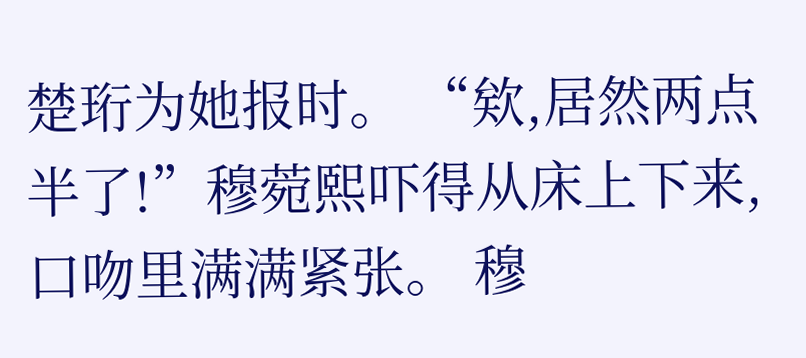楚珩为她报时。 “欸,居然两点半了!”穆菀熙吓得从床上下来,口吻里满满紧张。 穆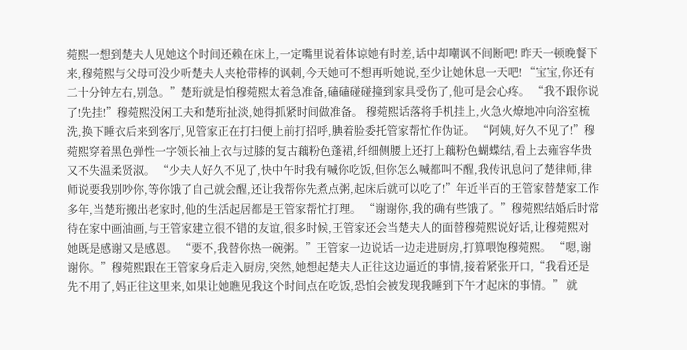菀熙一想到楚夫人见她这个时间还赖在床上,一定嘴里说着体谅她有时差,话中却嘲讽不间断吧! 昨天一顿晚餐下来,穆菀熙与父母可没少听楚夫人夹枪带棒的讽刺,今天她可不想再听她说,至少让她休息一天吧! “宝宝,你还有二十分钟左右,别急。”楚珩就是怕穆菀熙太着急准备,磕磕碰碰撞到家具受伤了,他可是会心疼。 “我不跟你说了!先挂!”穆菀熙没闲工夫和楚珩扯淡,她得抓紧时间做准备。 穆菀熙话落将手机挂上,火急火燎地冲向浴室梳洗,换下睡衣后来到客厅,见管家正在打扫便上前打招呼,腆着脸委托管家帮忙作伪证。 “阿姨,好久不见了!”穆菀熙穿着黑色弹性一字领长袖上衣与过膝的复古藕粉色蓬裙,纤细侧腰上还打上藕粉色蝴蝶结,看上去雍容华贵又不失温柔贤淑。 “少夫人好久不见了,快中午时我有喊你吃饭,但你怎么喊都叫不醒,我传讯息问了楚律师,律师说要我别吵你,等你饿了自己就会醒,还让我帮你先煮点粥,起床后就可以吃了!”年近半百的王管家替楚家工作多年,当楚珩搬出老家时,他的生活起居都是王管家帮忙打理。 “谢谢你,我的确有些饿了。”穆菀熙结婚后时常待在家中画油画,与王管家建立很不错的友谊,很多时候,王管家还会当楚夫人的面替穆菀熙说好话,让穆菀熙对她既是感谢又是感恩。 “要不,我替你热一碗粥。”王管家一边说话一边走进厨房,打算喂饱穆菀熙。 “嗯,谢谢你。”穆菀熙跟在王管家身后走入厨房,突然,她想起楚夫人正往这边逼近的事情,接着紧张开口,“我看还是先不用了,妈正往这里来,如果让她瞧见我这个时间点在吃饭,恐怕会被发现我睡到下午才起床的事情。” 就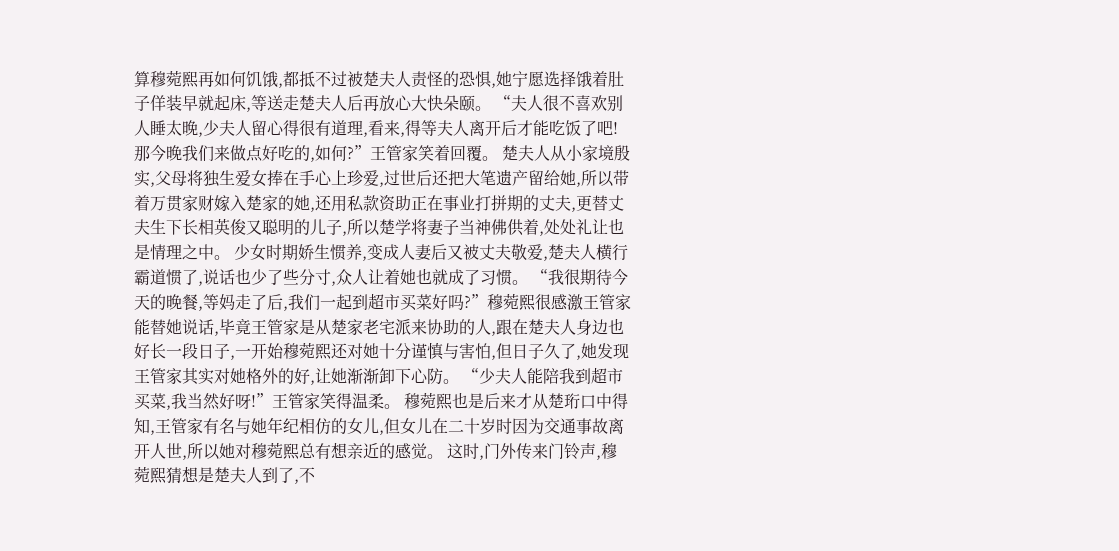算穆菀熙再如何饥饿,都抵不过被楚夫人责怪的恐惧,她宁愿选择饿着肚子佯装早就起床,等送走楚夫人后再放心大快朵颐。 “夫人很不喜欢别人睡太晚,少夫人留心得很有道理,看来,得等夫人离开后才能吃饭了吧!那今晚我们来做点好吃的,如何?”王管家笑着回覆。 楚夫人从小家境殷实,父母将独生爱女捧在手心上珍爱,过世后还把大笔遗产留给她,所以带着万贯家财嫁入楚家的她,还用私款资助正在事业打拼期的丈夫,更替丈夫生下长相英俊又聪明的儿子,所以楚学将妻子当神佛供着,处处礼让也是情理之中。 少女时期娇生惯养,变成人妻后又被丈夫敬爱,楚夫人横行霸道惯了,说话也少了些分寸,众人让着她也就成了习惯。 “我很期待今天的晚餐,等妈走了后,我们一起到超市买菜好吗?”穆菀熙很感激王管家能替她说话,毕竟王管家是从楚家老宅派来协助的人,跟在楚夫人身边也好长一段日子,一开始穆菀熙还对她十分谨慎与害怕,但日子久了,她发现王管家其实对她格外的好,让她渐渐卸下心防。 “少夫人能陪我到超市买菜,我当然好呀!”王管家笑得温柔。 穆菀熙也是后来才从楚珩口中得知,王管家有名与她年纪相仿的女儿,但女儿在二十岁时因为交通事故离开人世,所以她对穆菀熙总有想亲近的感觉。 这时,门外传来门铃声,穆菀熙猜想是楚夫人到了,不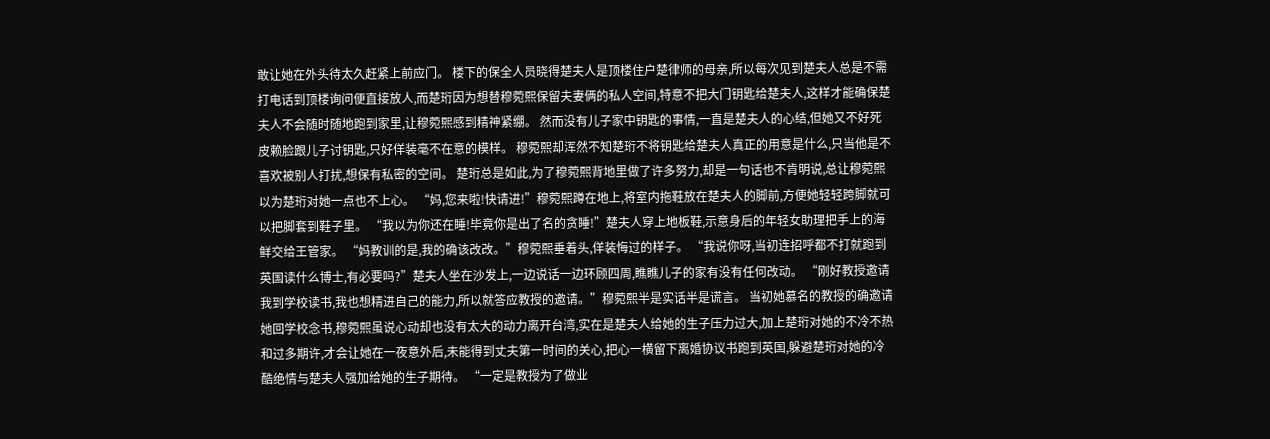敢让她在外头待太久赶紧上前应门。 楼下的保全人员晓得楚夫人是顶楼住户楚律师的母亲,所以每次见到楚夫人总是不需打电话到顶楼询问便直接放人,而楚珩因为想替穆菀熙保留夫妻俩的私人空间,特意不把大门钥匙给楚夫人,这样才能确保楚夫人不会随时随地跑到家里,让穆菀熙感到精神紧绷。 然而没有儿子家中钥匙的事情,一直是楚夫人的心结,但她又不好死皮赖脸跟儿子讨钥匙,只好佯装毫不在意的模样。 穆菀熙却浑然不知楚珩不将钥匙给楚夫人真正的用意是什么,只当他是不喜欢被别人打扰,想保有私密的空间。 楚珩总是如此,为了穆菀熙背地里做了许多努力,却是一句话也不肯明说,总让穆菀熙以为楚珩对她一点也不上心。 “妈,您来啦!快请进!”穆菀熙蹲在地上,将室内拖鞋放在楚夫人的脚前,方便她轻轻跨脚就可以把脚套到鞋子里。 “我以为你还在睡!毕竟你是出了名的贪睡!”楚夫人穿上地板鞋,示意身后的年轻女助理把手上的海鲜交给王管家。 “妈教训的是,我的确该改改。”穆菀熙垂着头,佯装悔过的样子。 “我说你呀,当初连招呼都不打就跑到英国读什么博士,有必要吗?”楚夫人坐在沙发上,一边说话一边环顾四周,瞧瞧儿子的家有没有任何改动。 “刚好教授邀请我到学校读书,我也想精进自己的能力,所以就答应教授的邀请。”穆菀熙半是实话半是谎言。 当初她慕名的教授的确邀请她回学校念书,穆菀熙虽说心动却也没有太大的动力离开台湾,实在是楚夫人给她的生子压力过大,加上楚珩对她的不冷不热和过多期许,才会让她在一夜意外后,未能得到丈夫第一时间的关心,把心一横留下离婚协议书跑到英国,躲避楚珩对她的冷酷绝情与楚夫人强加给她的生子期待。 “一定是教授为了做业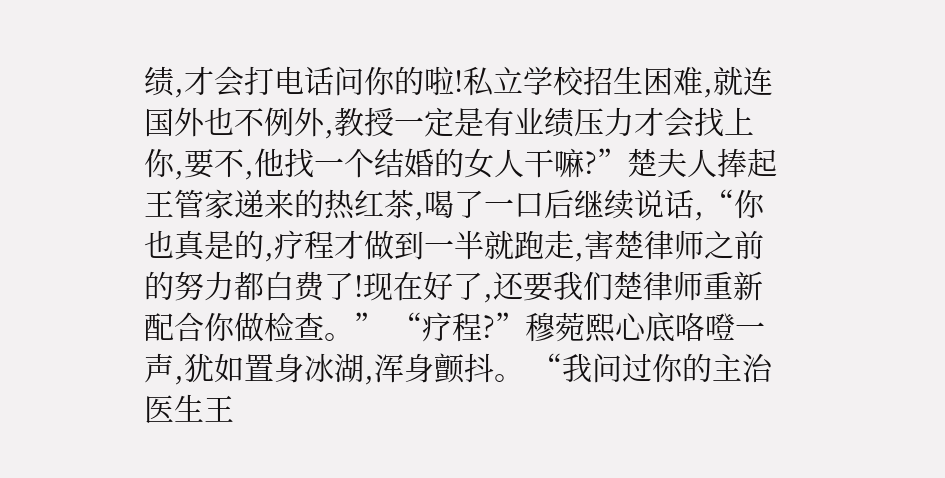绩,才会打电话问你的啦!私立学校招生困难,就连国外也不例外,教授一定是有业绩压力才会找上你,要不,他找一个结婚的女人干嘛?”楚夫人捧起王管家递来的热红茶,喝了一口后继续说话,“你也真是的,疗程才做到一半就跑走,害楚律师之前的努力都白费了!现在好了,还要我们楚律师重新配合你做检查。” “疗程?”穆菀熙心底咯噔一声,犹如置身冰湖,浑身颤抖。 “我问过你的主治医生王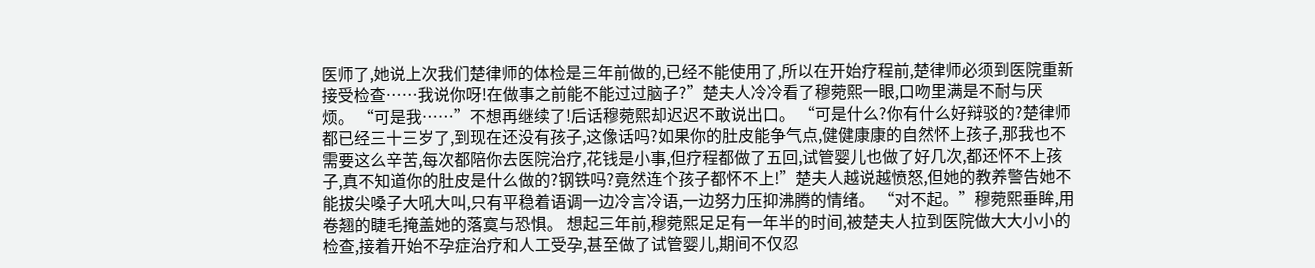医师了,她说上次我们楚律师的体检是三年前做的,已经不能使用了,所以在开始疗程前,楚律师必须到医院重新接受检查……我说你呀!在做事之前能不能过过脑子?”楚夫人冷冷看了穆菀熙一眼,口吻里满是不耐与厌烦。 “可是我……”不想再继续了!后话穆菀熙却迟迟不敢说出口。 “可是什么?你有什么好辩驳的?楚律师都已经三十三岁了,到现在还没有孩子,这像话吗?如果你的肚皮能争气点,健健康康的自然怀上孩子,那我也不需要这么辛苦,每次都陪你去医院治疗,花钱是小事,但疗程都做了五回,试管婴儿也做了好几次,都还怀不上孩子,真不知道你的肚皮是什么做的?钢铁吗?竟然连个孩子都怀不上!”楚夫人越说越愤怒,但她的教养警告她不能拔尖嗓子大吼大叫,只有平稳着语调一边冷言冷语,一边努力压抑沸腾的情绪。 “对不起。”穆菀熙垂眸,用卷翘的睫毛掩盖她的落寞与恐惧。 想起三年前,穆菀熙足足有一年半的时间,被楚夫人拉到医院做大大小小的检查,接着开始不孕症治疗和人工受孕,甚至做了试管婴儿,期间不仅忍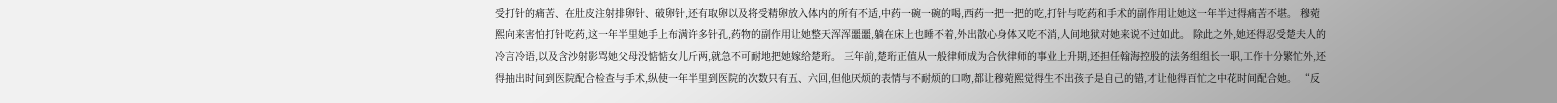受打针的痛苦、在肚皮注射排卵针、破卵针,还有取卵以及将受精卵放入体内的所有不适,中药一碗一碗的喝,西药一把一把的吃,打针与吃药和手术的副作用让她这一年半过得痛苦不堪。 穆菀熙向来害怕打针吃药,这一年半里她手上布满许多针孔,药物的副作用让她整天浑浑噩噩,躺在床上也睡不着,外出散心身体又吃不消,人间地狱对她来说不过如此。 除此之外,她还得忍受楚夫人的冷言冷语,以及含沙射影骂她父母没惦惦女儿斤两,就急不可耐地把她嫁给楚珩。 三年前,楚珩正值从一般律师成为合伙律师的事业上升期,还担任翰海控股的法务组组长一职,工作十分繁忙外,还得抽出时间到医院配合检查与手术,纵使一年半里到医院的次数只有五、六回,但他厌烦的表情与不耐烦的口吻,都让穆菀熙觉得生不出孩子是自己的错,才让他得百忙之中花时间配合她。 “反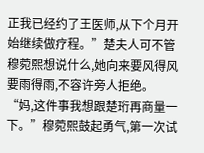正我已经约了王医师,从下个月开始继续做疗程。”楚夫人可不管穆菀熙想说什么,她向来要风得风要雨得雨,不容许旁人拒绝。 “妈,这件事我想跟楚珩再商量一下。”穆菀熙鼓起勇气,第一次试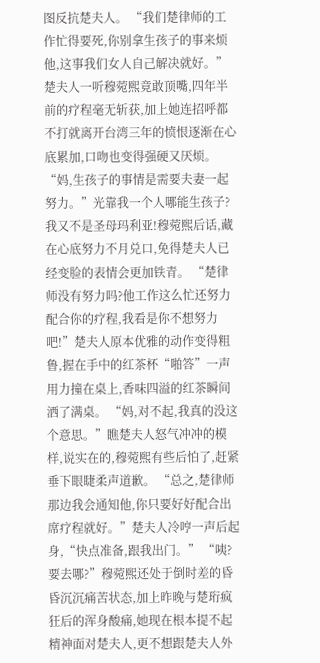图反抗楚夫人。 “我们楚律师的工作忙得要死,你别拿生孩子的事来烦他,这事我们女人自己解决就好。”楚夫人一听穆菀熙竟敢顶嘴,四年半前的疗程毫无斩获,加上她连招呼都不打就离开台湾三年的愤恨逐渐在心底累加,口吻也变得强硬又厌烦。 “妈,生孩子的事情是需要夫妻一起努力。”光靠我一个人哪能生孩子?我又不是圣母玛利亚!穆菀熙后话,藏在心底努力不月兑口,免得楚夫人已经变脸的表情会更加铁青。 “楚律师没有努力吗?他工作这么忙还努力配合你的疗程,我看是你不想努力吧!”楚夫人原本优雅的动作变得粗鲁,握在手中的红茶杯“啪答”一声用力撞在桌上,香味四溢的红茶瞬间洒了满桌。 “妈,对不起,我真的没这个意思。”瞧楚夫人怒气冲冲的模样,说实在的,穆菀熙有些后怕了,赶紧垂下眼睫柔声道歉。 “总之,楚律师那边我会通知他,你只要好好配合出席疗程就好。”楚夫人冷哼一声后起身,“快点准备,跟我出门。” “咦?要去哪?”穆菀熙还处于倒时差的昏昏沉沉痛苦状态,加上昨晚与楚珩疯狂后的浑身酸痛,她现在根本提不起精神面对楚夫人,更不想跟楚夫人外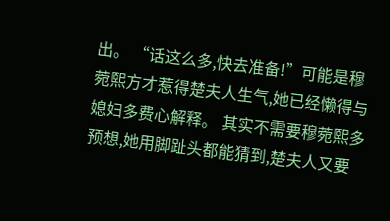出。 “话这么多,快去准备!”可能是穆菀熙方才惹得楚夫人生气,她已经懒得与媳妇多费心解释。 其实不需要穆菀熙多预想,她用脚趾头都能猜到,楚夫人又要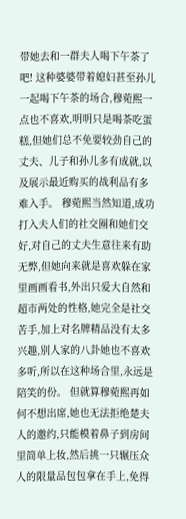带她去和一群夫人喝下午茶了吧! 这种婆婆带着媳妇甚至孙儿一起喝下午茶的场合,穆菀熙一点也不喜欢,明明只是喝茶吃蛋糕,但她们总不免要较劲自己的丈夫、儿子和孙儿多有成就,以及展示最近购买的战利品有多难入手。 穆菀熙当然知道,成功打入夫人们的社交圈和她们交好,对自己的丈夫生意往来有助无弊,但她向来就是喜欢躲在家里画画看书,外出只爱大自然和超市两处的性格,她完全是社交苦手,加上对名牌精品没有太多兴趣,别人家的八卦她也不喜欢多听,所以在这种场合里,永远是陪笑的份。 但就算穆菀熙再如何不想出席,她也无法拒绝楚夫人的邀约,只能模着鼻子到房间里简单上妆,然后挑一只辗压众人的限量品包包拿在手上,免得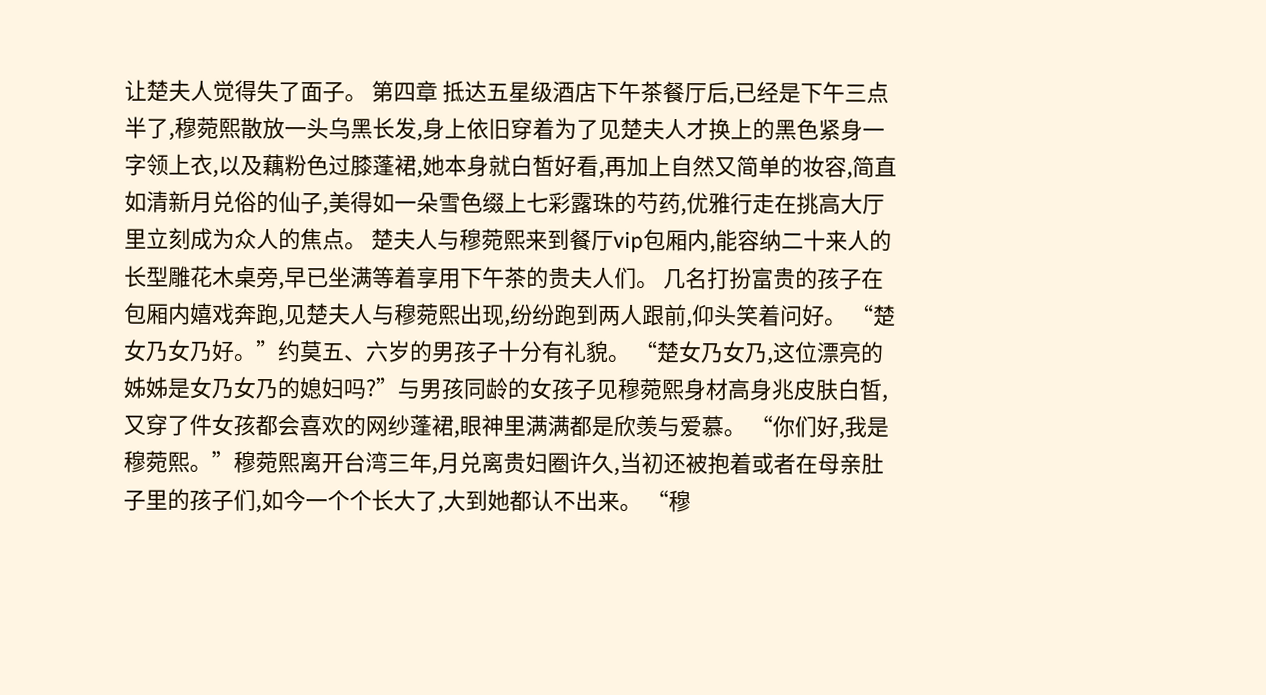让楚夫人觉得失了面子。 第四章 抵达五星级酒店下午茶餐厅后,已经是下午三点半了,穆菀熙散放一头乌黑长发,身上依旧穿着为了见楚夫人才换上的黑色紧身一字领上衣,以及藕粉色过膝蓬裙,她本身就白皙好看,再加上自然又简单的妆容,简直如清新月兑俗的仙子,美得如一朵雪色缀上七彩露珠的芍药,优雅行走在挑高大厅里立刻成为众人的焦点。 楚夫人与穆菀熙来到餐厅vip包厢内,能容纳二十来人的长型雕花木桌旁,早已坐满等着享用下午茶的贵夫人们。 几名打扮富贵的孩子在包厢内嬉戏奔跑,见楚夫人与穆菀熙出现,纷纷跑到两人跟前,仰头笑着问好。 “楚女乃女乃好。”约莫五、六岁的男孩子十分有礼貌。 “楚女乃女乃,这位漂亮的姊姊是女乃女乃的媳妇吗?”与男孩同龄的女孩子见穆菀熙身材高身兆皮肤白皙,又穿了件女孩都会喜欢的网纱蓬裙,眼神里满满都是欣羡与爱慕。 “你们好,我是穆菀熙。”穆菀熙离开台湾三年,月兑离贵妇圈许久,当初还被抱着或者在母亲肚子里的孩子们,如今一个个长大了,大到她都认不出来。 “穆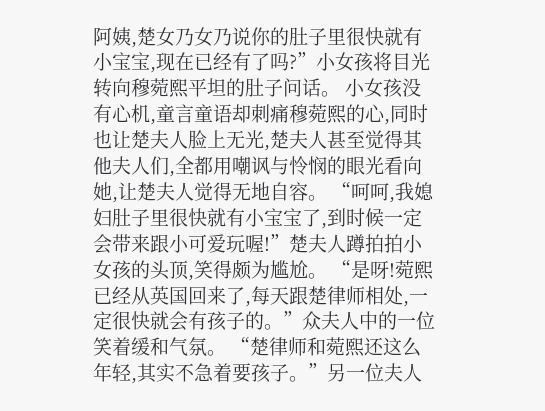阿姨,楚女乃女乃说你的肚子里很快就有小宝宝,现在已经有了吗?”小女孩将目光转向穆菀熙平坦的肚子问话。 小女孩没有心机,童言童语却刺痛穆菀熙的心,同时也让楚夫人脸上无光,楚夫人甚至觉得其他夫人们,全都用嘲讽与怜悯的眼光看向她,让楚夫人觉得无地自容。 “呵呵,我媳妇肚子里很快就有小宝宝了,到时候一定会带来跟小可爱玩喔!”楚夫人蹲拍拍小女孩的头顶,笑得颇为尴尬。 “是呀!菀熙已经从英国回来了,每天跟楚律师相处,一定很快就会有孩子的。”众夫人中的一位笑着缓和气氛。 “楚律师和菀熙还这么年轻,其实不急着要孩子。”另一位夫人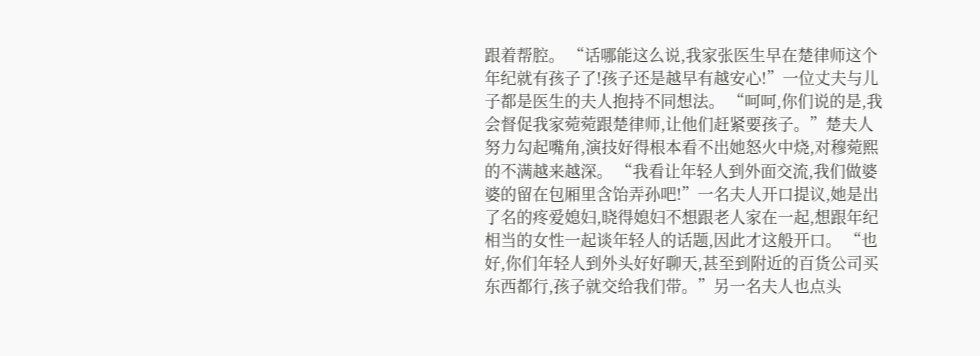跟着帮腔。 “话哪能这么说,我家张医生早在楚律师这个年纪就有孩子了!孩子还是越早有越安心!”一位丈夫与儿子都是医生的夫人抱持不同想法。 “呵呵,你们说的是,我会督促我家菀菀跟楚律师,让他们赶紧要孩子。”楚夫人努力勾起嘴角,演技好得根本看不出她怒火中烧,对穆菀熙的不满越来越深。 “我看让年轻人到外面交流,我们做婆婆的留在包厢里含饴弄孙吧!”一名夫人开口提议,她是出了名的疼爱媳妇,晓得媳妇不想跟老人家在一起,想跟年纪相当的女性一起谈年轻人的话题,因此才这般开口。 “也好,你们年轻人到外头好好聊天,甚至到附近的百货公司买东西都行,孩子就交给我们带。”另一名夫人也点头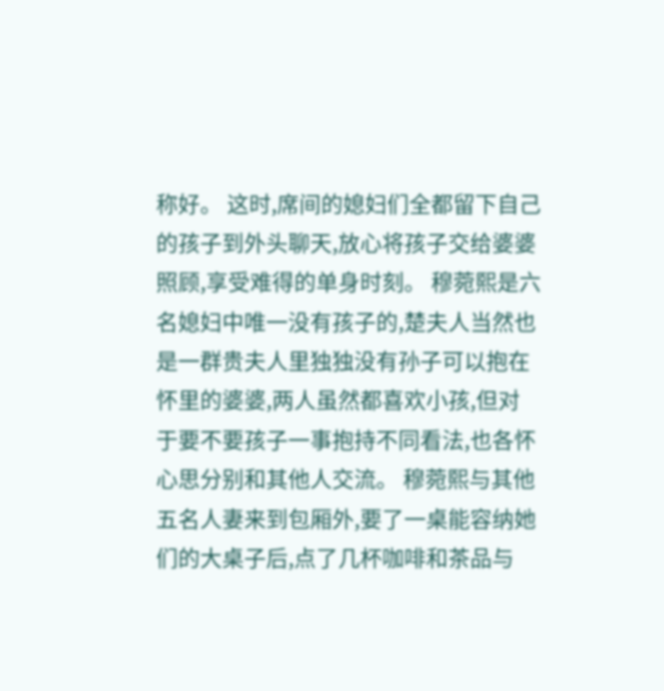称好。 这时,席间的媳妇们全都留下自己的孩子到外头聊天,放心将孩子交给婆婆照顾,享受难得的单身时刻。 穆菀熙是六名媳妇中唯一没有孩子的,楚夫人当然也是一群贵夫人里独独没有孙子可以抱在怀里的婆婆,两人虽然都喜欢小孩,但对于要不要孩子一事抱持不同看法,也各怀心思分别和其他人交流。 穆菀熙与其他五名人妻来到包厢外,要了一桌能容纳她们的大桌子后,点了几杯咖啡和茶品与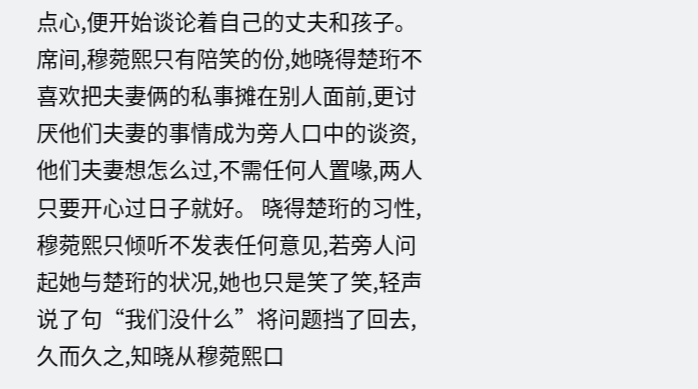点心,便开始谈论着自己的丈夫和孩子。 席间,穆菀熙只有陪笑的份,她晓得楚珩不喜欢把夫妻俩的私事摊在别人面前,更讨厌他们夫妻的事情成为旁人口中的谈资,他们夫妻想怎么过,不需任何人置喙,两人只要开心过日子就好。 晓得楚珩的习性,穆菀熙只倾听不发表任何意见,若旁人问起她与楚珩的状况,她也只是笑了笑,轻声说了句“我们没什么”将问题挡了回去,久而久之,知晓从穆菀熙口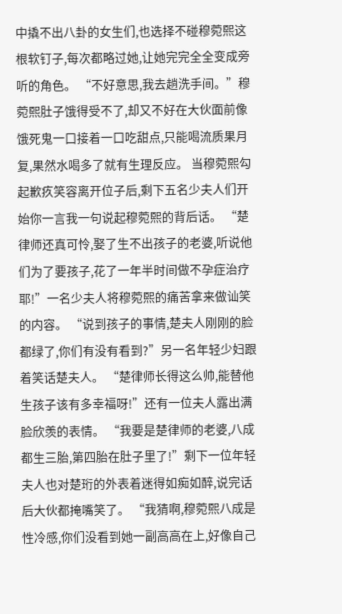中撬不出八卦的女生们,也选择不碰穆菀熙这根软钉子,每次都略过她,让她完完全全变成旁听的角色。 “不好意思,我去趟洗手间。”穆菀熙肚子饿得受不了,却又不好在大伙面前像饿死鬼一口接着一口吃甜点,只能喝流质果月复,果然水喝多了就有生理反应。 当穆菀熙勾起歉疚笑容离开位子后,剩下五名少夫人们开始你一言我一句说起穆菀熙的背后话。 “楚律师还真可怜,娶了生不出孩子的老婆,听说他们为了要孩子,花了一年半时间做不孕症治疗耶!”一名少夫人将穆菀熙的痛苦拿来做讪笑的内容。 “说到孩子的事情,楚夫人刚刚的脸都绿了,你们有没有看到?”另一名年轻少妇跟着笑话楚夫人。 “楚律师长得这么帅,能替他生孩子该有多幸福呀!”还有一位夫人露出满脸欣羡的表情。 “我要是楚律师的老婆,八成都生三胎,第四胎在肚子里了!”剩下一位年轻夫人也对楚珩的外表着迷得如痴如醉,说完话后大伙都掩嘴笑了。 “我猜啊,穆菀熙八成是性冷感,你们没看到她一副高高在上,好像自己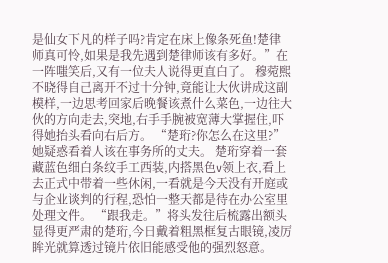是仙女下凡的样子吗?肯定在床上像条死鱼!楚律师真可怜,如果是我先遇到楚律师该有多好。”在一阵嗤笑后,又有一位夫人说得更直白了。 穆菀熙不晓得自己离开不过十分钟,竟能让大伙讲成这副模样,一边思考回家后晚餐该煮什么菜色,一边往大伙的方向走去,突地,右手手腕被宽薄大掌握住,吓得她抬头看向右后方。 “楚珩?你怎么在这里?”她疑惑看着人该在事务所的丈夫。 楚珩穿着一套藏蓝色细白条纹手工西装,内搭黑色v领上衣,看上去正式中带着一些休闲,一看就是今天没有开庭或与企业谈判的行程,恐怕一整天都是待在办公室里处理文件。 “跟我走。”将头发往后梳露出额头显得更严肃的楚珩,今日戴着粗黑框复古眼镜,凌厉眸光就算透过镜片依旧能感受他的强烈怒意。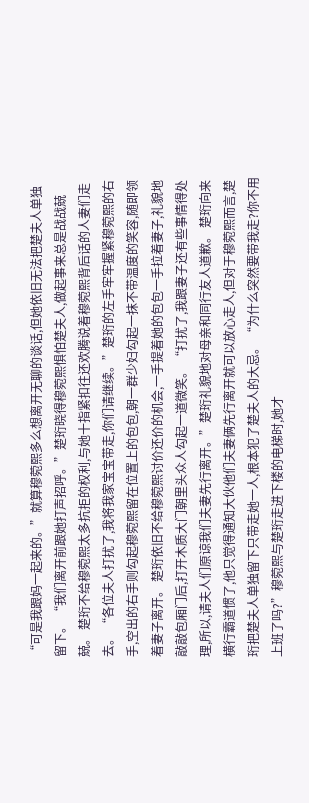“可是我跟妈一起来的。”就算穆菀熙多么想离开无聊的谈话,但她依旧无法把楚夫人单独留下。 “我们离开前跟她打声招呼。”楚珩晓得穆菀熙惧怕楚夫人,做起事来总是战战兢兢。 楚珩不给穆菀熙太多抗拒的权利,与她十指紧扣往还欢腾说着穆菀熙背后话的人妻们走去。 “各位夫人打扰了,我将我家宝宝带走,你们请继续。”楚珩的左手牢牢握紧穆菀熙的右手,空出的右手则勾起穆菀熙留在位置上的包包,朝一群少妇勾起一抹不带温度的笑容,随即领着妻子离开。 楚珩依旧不给穆菀熙讨价还价的机会,一手提着她的包包一手拉着妻子,礼貌地敲敲包厢门后,打开木质大门朝里头众人勾起一道微笑。 “打扰了,我跟妻子还有些事情得处理,所以,请夫人们原谅我们夫妻先行离开。”楚珩礼貌地对母亲和同行友人道歉。 楚珩向来横行霸道惯了,他只觉得通知大伙他们夫妻俩先行离开就可以放心走人,但对于穆菀熙而言,楚珩把楚夫人单独留下只带走她一人,根本犯了楚夫人的大忌。 “为什么突然要带我走?你不用上班了吗?”穆菀熙与楚珩走进下楼的电梯时,她才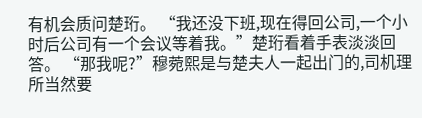有机会质问楚珩。 “我还没下班,现在得回公司,一个小时后公司有一个会议等着我。”楚珩看着手表淡淡回答。 “那我呢?”穆菀熙是与楚夫人一起出门的,司机理所当然要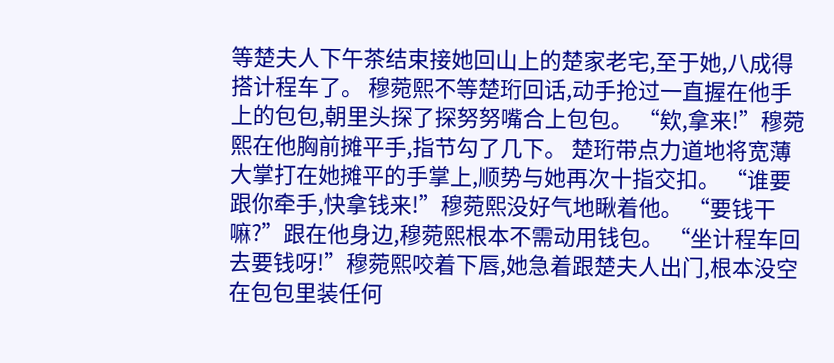等楚夫人下午茶结束接她回山上的楚家老宅,至于她,八成得搭计程车了。 穆菀熙不等楚珩回话,动手抢过一直握在他手上的包包,朝里头探了探努努嘴合上包包。 “欸,拿来!”穆菀熙在他胸前摊平手,指节勾了几下。 楚珩带点力道地将宽薄大掌打在她摊平的手掌上,顺势与她再次十指交扣。 “谁要跟你牵手,快拿钱来!”穆菀熙没好气地瞅着他。 “要钱干嘛?”跟在他身边,穆菀熙根本不需动用钱包。 “坐计程车回去要钱呀!”穆菀熙咬着下唇,她急着跟楚夫人出门,根本没空在包包里装任何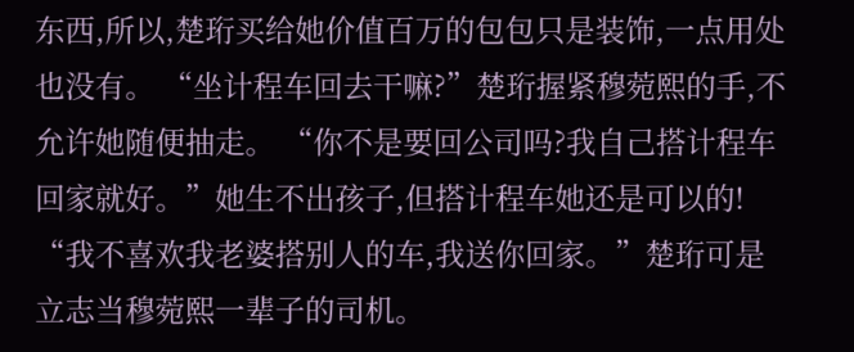东西,所以,楚珩买给她价值百万的包包只是装饰,一点用处也没有。 “坐计程车回去干嘛?”楚珩握紧穆菀熙的手,不允许她随便抽走。 “你不是要回公司吗?我自己搭计程车回家就好。”她生不出孩子,但搭计程车她还是可以的! “我不喜欢我老婆搭别人的车,我送你回家。”楚珩可是立志当穆菀熙一辈子的司机。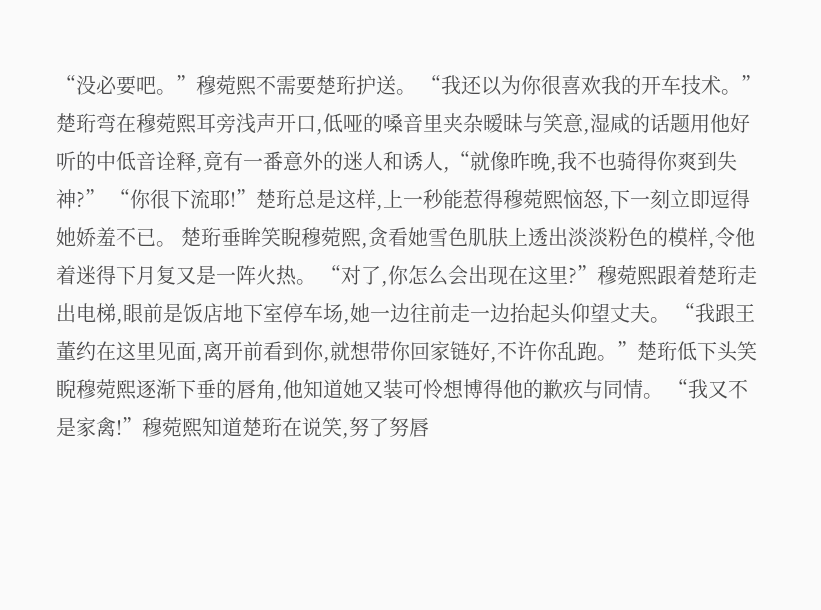“没必要吧。”穆菀熙不需要楚珩护送。 “我还以为你很喜欢我的开车技术。”楚珩弯在穆菀熙耳旁浅声开口,低哑的嗓音里夹杂暧昧与笑意,湿咸的话题用他好听的中低音诠释,竟有一番意外的迷人和诱人,“就像昨晚,我不也骑得你爽到失神?” “你很下流耶!”楚珩总是这样,上一秒能惹得穆菀熙恼怒,下一刻立即逗得她娇羞不已。 楚珩垂眸笑睨穆菀熙,贪看她雪色肌肤上透出淡淡粉色的模样,令他着迷得下月复又是一阵火热。 “对了,你怎么会出现在这里?”穆菀熙跟着楚珩走出电梯,眼前是饭店地下室停车场,她一边往前走一边抬起头仰望丈夫。 “我跟王董约在这里见面,离开前看到你,就想带你回家链好,不许你乱跑。”楚珩低下头笑睨穆菀熙逐渐下垂的唇角,他知道她又装可怜想博得他的歉疚与同情。 “我又不是家禽!”穆菀熙知道楚珩在说笑,努了努唇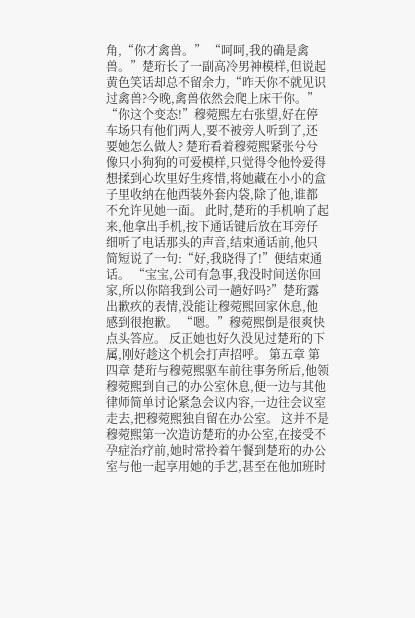角,“你才禽兽。” “呵呵,我的确是禽兽。”楚珩长了一副高冷男神模样,但说起黄色笑话却总不留余力,“昨天你不就见识过禽兽?今晚,禽兽依然会爬上床干你。” “你这个变态!”穆菀熙左右张望,好在停车场只有他们两人,要不被旁人听到了,还要她怎么做人? 楚珩看着穆菀熙紧张兮兮像只小狗狗的可爱模样,只觉得令他怜爱得想揉到心坎里好生疼惜,将她藏在小小的盒子里收纳在他西装外套内袋,除了他,谁都不允许见她一面。 此时,楚珩的手机响了起来,他拿出手机,按下通话键后放在耳旁仔细听了电话那头的声音,结束通话前,他只简短说了一句:“好,我晓得了!”便结束通话。 “宝宝,公司有急事,我没时间送你回家,所以你陪我到公司一趟好吗?”楚珩露出歉疚的表情,没能让穆菀熙回家休息,他感到很抱歉。 “嗯。”穆菀熙倒是很爽快点头答应。 反正她也好久没见过楚珩的下属,刚好趁这个机会打声招呼。 第五章 第四章 楚珩与穆菀熙驱车前往事务所后,他领穆菀熙到自己的办公室休息,便一边与其他律师简单讨论紧急会议内容,一边往会议室走去,把穆菀熙独自留在办公室。 这并不是穆菀熙第一次造访楚珩的办公室,在接受不孕症治疗前,她时常拎着午餐到楚珩的办公室与他一起享用她的手艺,甚至在他加班时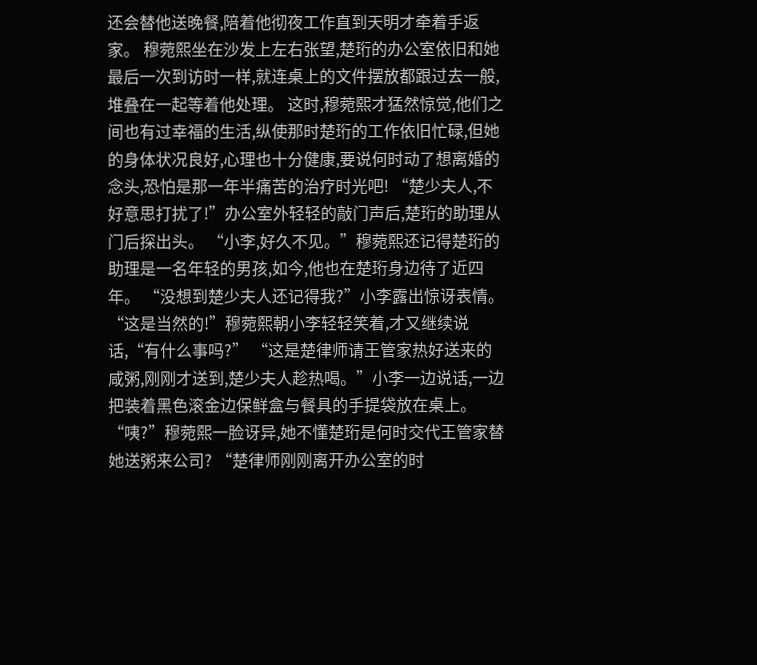还会替他送晚餐,陪着他彻夜工作直到天明才牵着手返家。 穆菀熙坐在沙发上左右张望,楚珩的办公室依旧和她最后一次到访时一样,就连桌上的文件摆放都跟过去一般,堆叠在一起等着他处理。 这时,穆菀熙才猛然惊觉,他们之间也有过幸福的生活,纵使那时楚珩的工作依旧忙碌,但她的身体状况良好,心理也十分健康,要说何时动了想离婚的念头,恐怕是那一年半痛苦的治疗时光吧! “楚少夫人,不好意思打扰了!”办公室外轻轻的敲门声后,楚珩的助理从门后探出头。 “小李,好久不见。”穆菀熙还记得楚珩的助理是一名年轻的男孩,如今,他也在楚珩身边待了近四年。 “没想到楚少夫人还记得我?”小李露出惊讶表情。 “这是当然的!”穆菀熙朝小李轻轻笑着,才又继续说话,“有什么事吗?” “这是楚律师请王管家热好送来的咸粥,刚刚才送到,楚少夫人趁热喝。”小李一边说话,一边把装着黑色滚金边保鲜盒与餐具的手提袋放在桌上。 “咦?”穆菀熙一脸讶异,她不懂楚珩是何时交代王管家替她送粥来公司? “楚律师刚刚离开办公室的时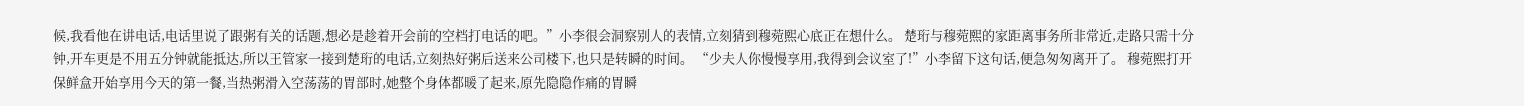候,我看他在讲电话,电话里说了跟粥有关的话题,想必是趁着开会前的空档打电话的吧。”小李很会洞察别人的表情,立刻猜到穆菀熙心底正在想什么。 楚珩与穆菀熙的家距离事务所非常近,走路只需十分钟,开车更是不用五分钟就能抵达,所以王管家一接到楚珩的电话,立刻热好粥后送来公司楼下,也只是转瞬的时间。 “少夫人你慢慢享用,我得到会议室了!”小李留下这句话,便急匆匆离开了。 穆菀熙打开保鲜盒开始享用今天的第一餐,当热粥滑入空荡荡的胃部时,她整个身体都暖了起来,原先隐隐作痛的胃瞬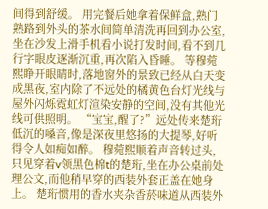间得到舒缓。 用完餐后她拿着保鲜盒,熟门熟路到外头的茶水间简单清洗再回到办公室,坐在沙发上滑手机看小说打发时间,看不到几行字眼皮逐渐沉重,再次陷入昏睡。 等穆菀熙睁开眼睛时,落地窗外的景致已经从白天变成黑夜,室内除了不远处的橘黄色台灯光线与屋外闪烁霓虹灯渲染安静的空间,没有其他光线可供照明。 “宝宝,醒了?”远处传来楚珩低沉的嗓音,像是深夜里悠扬的大提琴,好听得令人如痴如醉。 穆菀熙顺着声音转过头,只见穿着v领黑色棉t的楚珩,坐在办公桌前处理公文,而他稍早穿的西装外套正盖在她身上。 楚珩惯用的香水夹杂香菸味道从西装外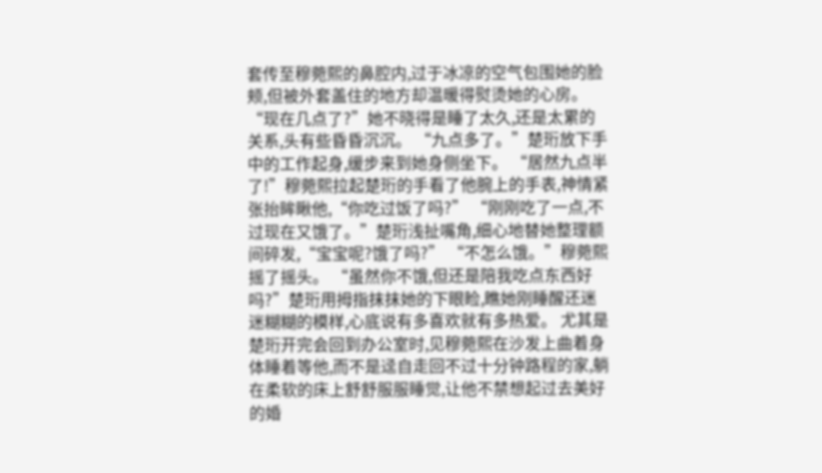套传至穆菀熙的鼻腔内,过于冰凉的空气包围她的脸颊,但被外套盖住的地方却温暖得熨烫她的心房。 “现在几点了?”她不晓得是睡了太久,还是太累的关系,头有些昏昏沉沉。 “九点多了。”楚珩放下手中的工作起身,缓步来到她身侧坐下。 “居然九点半了!”穆菀熙拉起楚珩的手看了他腕上的手表,神情紧张抬眸瞅他,“你吃过饭了吗?” “刚刚吃了一点,不过现在又饿了。”楚珩浅扯嘴角,细心地替她整理额间碎发,“宝宝呢?饿了吗?” “不怎么饿。”穆菀熙摇了摇头。 “虽然你不饿,但还是陪我吃点东西好吗?”楚珩用拇指抹抹她的下眼睑,瞧她刚睡醒还迷迷糊糊的模样,心底说有多喜欢就有多热爱。 尤其是楚珩开完会回到办公室时,见穆菀熙在沙发上曲着身体睡着等他,而不是迳自走回不过十分钟路程的家,躺在柔软的床上舒舒服服睡觉,让他不禁想起过去美好的婚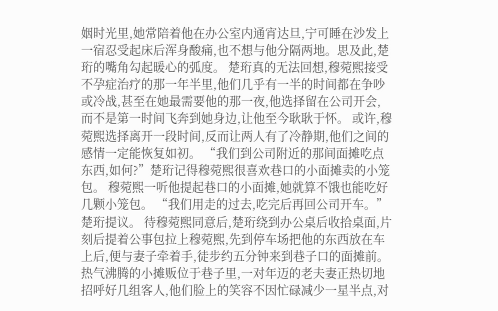姻时光里,她常陪着他在办公室内通宵达旦,宁可睡在沙发上一宿忍受起床后浑身酸痛,也不想与他分隔两地。思及此,楚珩的嘴角勾起暖心的弧度。 楚珩真的无法回想,穆菀熙接受不孕症治疗的那一年半里,他们几乎有一半的时间都在争吵或冷战,甚至在她最需要他的那一夜,他选择留在公司开会,而不是第一时间飞奔到她身边,让他至今耿耿于怀。 或许,穆菀熙选择离开一段时间,反而让两人有了冷静期,他们之间的感情一定能恢复如初。 “我们到公司附近的那间面摊吃点东西,如何?”楚珩记得穆菀熙很喜欢巷口的小面摊卖的小笼包。 穆菀熙一听他提起巷口的小面摊,她就算不饿也能吃好几颗小笼包。 “我们用走的过去,吃完后再回公司开车。”楚珩提议。 待穆菀熙同意后,楚珩绕到办公桌后收拾桌面,片刻后提着公事包拉上穆菀熙,先到停车场把他的东西放在车上后,便与妻子牵着手,徒步约五分钟来到巷子口的面摊前。 热气沸腾的小摊贩位于巷子里,一对年迈的老夫妻正热切地招呼好几组客人,他们脸上的笑容不因忙碌减少一星半点,对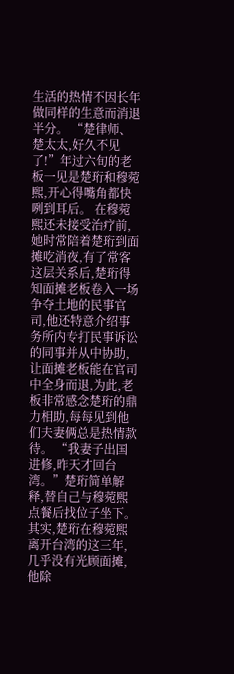生活的热情不因长年做同样的生意而消退半分。 “楚律师、楚太太,好久不见了!”年过六旬的老板一见是楚珩和穆菀熙,开心得嘴角都快咧到耳后。 在穆菀熙还未接受治疗前,她时常陪着楚珩到面摊吃消夜,有了常客这层关系后,楚珩得知面摊老板卷入一场争夺土地的民事官司,他还特意介绍事务所内专打民事诉讼的同事并从中协助,让面摊老板能在官司中全身而退,为此,老板非常感念楚珩的鼎力相助,每每见到他们夫妻俩总是热情款待。 “我妻子出国进修,昨天才回台湾。”楚珩简单解释,替自己与穆菀熙点餐后找位子坐下。 其实,楚珩在穆菀熙离开台湾的这三年,几乎没有光顾面摊,他除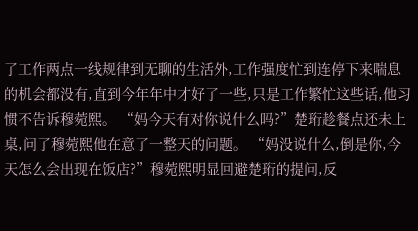了工作两点一线规律到无聊的生活外,工作强度忙到连停下来喘息的机会都没有,直到今年年中才好了一些,只是工作繁忙这些话,他习惯不告诉穆菀熙。 “妈今天有对你说什么吗?”楚珩趁餐点还未上桌,问了穆菀熙他在意了一整天的问题。 “妈没说什么,倒是你,今天怎么会出现在饭店?”穆菀熙明显回避楚珩的提问,反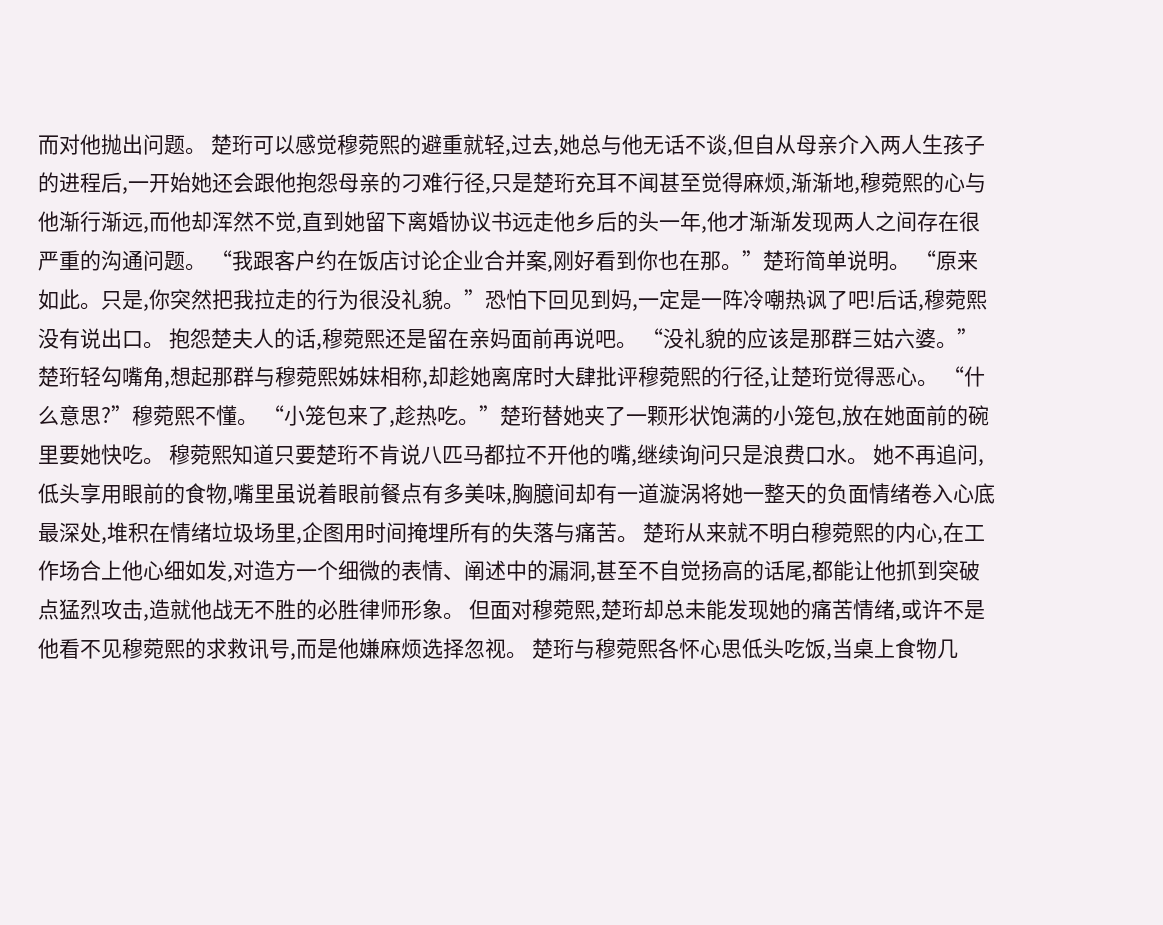而对他抛出问题。 楚珩可以感觉穆菀熙的避重就轻,过去,她总与他无话不谈,但自从母亲介入两人生孩子的进程后,一开始她还会跟他抱怨母亲的刁难行径,只是楚珩充耳不闻甚至觉得麻烦,渐渐地,穆菀熙的心与他渐行渐远,而他却浑然不觉,直到她留下离婚协议书远走他乡后的头一年,他才渐渐发现两人之间存在很严重的沟通问题。 “我跟客户约在饭店讨论企业合并案,刚好看到你也在那。”楚珩简单说明。 “原来如此。只是,你突然把我拉走的行为很没礼貌。”恐怕下回见到妈,一定是一阵冷嘲热讽了吧!后话,穆菀熙没有说出口。 抱怨楚夫人的话,穆菀熙还是留在亲妈面前再说吧。 “没礼貌的应该是那群三姑六婆。”楚珩轻勾嘴角,想起那群与穆菀熙姊妹相称,却趁她离席时大肆批评穆菀熙的行径,让楚珩觉得恶心。 “什么意思?”穆菀熙不懂。 “小笼包来了,趁热吃。”楚珩替她夹了一颗形状饱满的小笼包,放在她面前的碗里要她快吃。 穆菀熙知道只要楚珩不肯说八匹马都拉不开他的嘴,继续询问只是浪费口水。 她不再追问,低头享用眼前的食物,嘴里虽说着眼前餐点有多美味,胸臆间却有一道漩涡将她一整天的负面情绪卷入心底最深处,堆积在情绪垃圾场里,企图用时间掩埋所有的失落与痛苦。 楚珩从来就不明白穆菀熙的内心,在工作场合上他心细如发,对造方一个细微的表情、阐述中的漏洞,甚至不自觉扬高的话尾,都能让他抓到突破点猛烈攻击,造就他战无不胜的必胜律师形象。 但面对穆菀熙,楚珩却总未能发现她的痛苦情绪,或许不是他看不见穆菀熙的求救讯号,而是他嫌麻烦选择忽视。 楚珩与穆菀熙各怀心思低头吃饭,当桌上食物几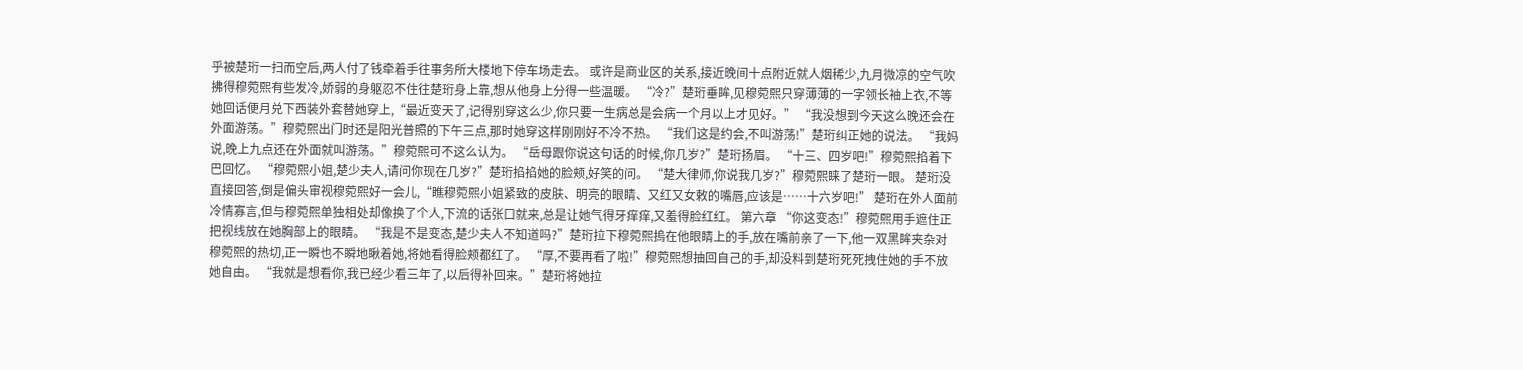乎被楚珩一扫而空后,两人付了钱牵着手往事务所大楼地下停车场走去。 或许是商业区的关系,接近晚间十点附近就人烟稀少,九月微凉的空气吹拂得穆菀熙有些发冷,娇弱的身躯忍不住往楚珩身上靠,想从他身上分得一些温暖。 “冷?”楚珩垂眸,见穆菀熙只穿薄薄的一字领长袖上衣,不等她回话便月兑下西装外套替她穿上,“最近变天了,记得别穿这么少,你只要一生病总是会病一个月以上才见好。” “我没想到今天这么晚还会在外面游荡。”穆菀熙出门时还是阳光普照的下午三点,那时她穿这样刚刚好不冷不热。 “我们这是约会,不叫游荡!”楚珩纠正她的说法。 “我妈说,晚上九点还在外面就叫游荡。”穆菀熙可不这么认为。 “岳母跟你说这句话的时候,你几岁?”楚珩扬眉。 “十三、四岁吧!”穆菀熙掐着下巴回忆。 “穆菀熙小姐,楚少夫人,请问你现在几岁?”楚珩掐掐她的脸颊,好笑的问。 “楚大律师,你说我几岁?”穆菀熙睐了楚珩一眼。 楚珩没直接回答,倒是偏头审视穆菀熙好一会儿,“瞧穆菀熙小姐紧致的皮肤、明亮的眼睛、又红又女敕的嘴唇,应该是……十六岁吧!” 楚珩在外人面前冷情寡言,但与穆菀熙单独相处却像换了个人,下流的话张口就来,总是让她气得牙痒痒,又羞得脸红红。 第六章 “你这变态!”穆菀熙用手遮住正把视线放在她胸部上的眼睛。 “我是不是变态,楚少夫人不知道吗?”楚珩拉下穆菀熙摀在他眼睛上的手,放在嘴前亲了一下,他一双黑眸夹杂对穆菀熙的热切,正一瞬也不瞬地瞅着她,将她看得脸颊都红了。 “厚,不要再看了啦!”穆菀熙想抽回自己的手,却没料到楚珩死死拽住她的手不放她自由。 “我就是想看你,我已经少看三年了,以后得补回来。”楚珩将她拉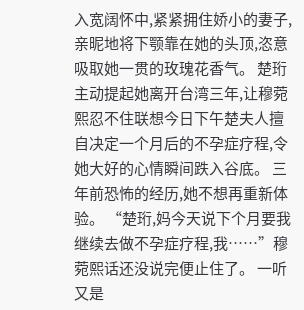入宽阔怀中,紧紧拥住娇小的妻子,亲昵地将下颚靠在她的头顶,恣意吸取她一贯的玫瑰花香气。 楚珩主动提起她离开台湾三年,让穆菀熙忍不住联想今日下午楚夫人擅自决定一个月后的不孕症疗程,令她大好的心情瞬间跌入谷底。 三年前恐怖的经历,她不想再重新体验。 “楚珩,妈今天说下个月要我继续去做不孕症疗程,我……”穆菀熙话还没说完便止住了。 一听又是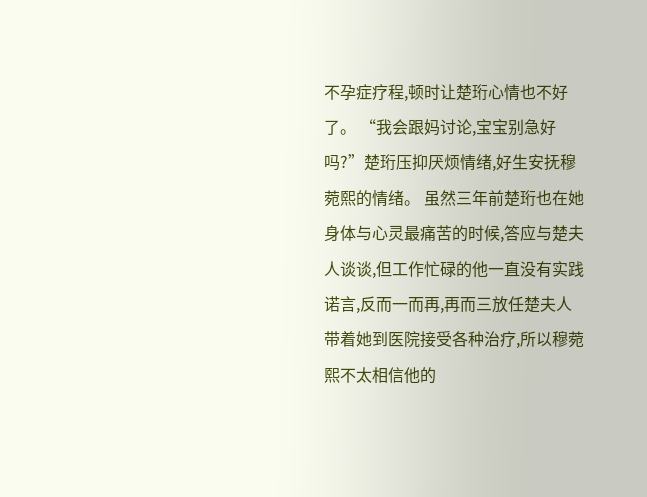不孕症疗程,顿时让楚珩心情也不好了。 “我会跟妈讨论,宝宝别急好吗?”楚珩压抑厌烦情绪,好生安抚穆菀熙的情绪。 虽然三年前楚珩也在她身体与心灵最痛苦的时候,答应与楚夫人谈谈,但工作忙碌的他一直没有实践诺言,反而一而再,再而三放任楚夫人带着她到医院接受各种治疗,所以穆菀熙不太相信他的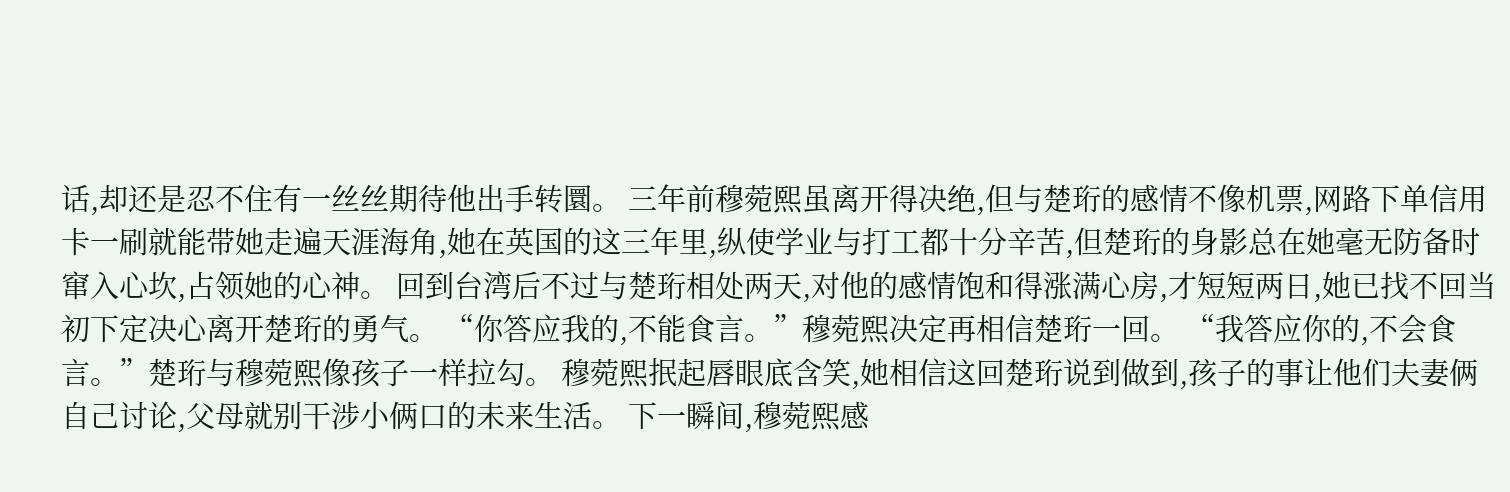话,却还是忍不住有一丝丝期待他出手转圜。 三年前穆菀熙虽离开得决绝,但与楚珩的感情不像机票,网路下单信用卡一刷就能带她走遍天涯海角,她在英国的这三年里,纵使学业与打工都十分辛苦,但楚珩的身影总在她毫无防备时窜入心坎,占领她的心神。 回到台湾后不过与楚珩相处两天,对他的感情饱和得涨满心房,才短短两日,她已找不回当初下定决心离开楚珩的勇气。 “你答应我的,不能食言。”穆菀熙决定再相信楚珩一回。 “我答应你的,不会食言。”楚珩与穆菀熙像孩子一样拉勾。 穆菀熙抿起唇眼底含笑,她相信这回楚珩说到做到,孩子的事让他们夫妻俩自己讨论,父母就别干涉小俩口的未来生活。 下一瞬间,穆菀熙感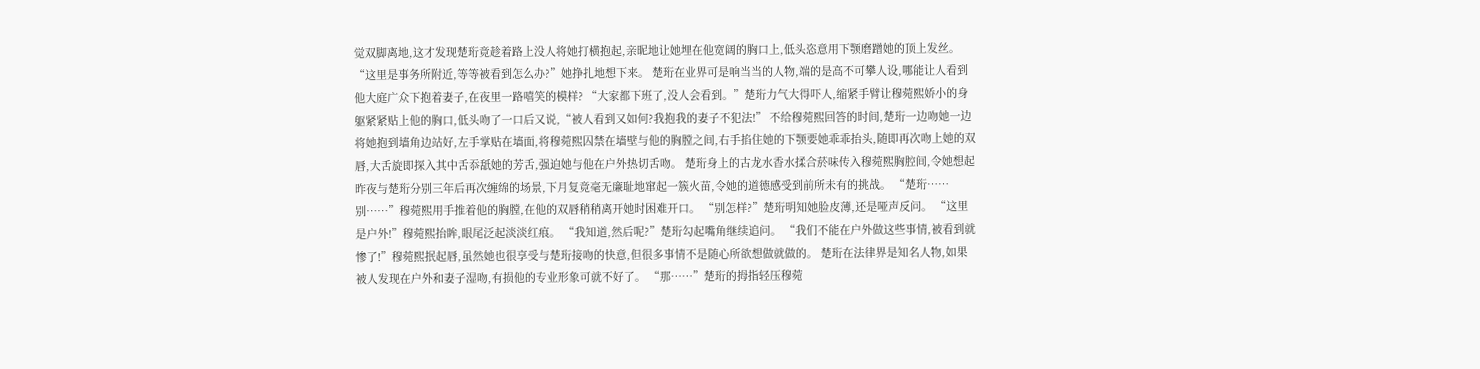觉双脚离地,这才发现楚珩竟趁着路上没人将她打横抱起,亲昵地让她埋在他宽阔的胸口上,低头恣意用下颚磨蹭她的顶上发丝。 “这里是事务所附近,等等被看到怎么办?”她挣扎地想下来。 楚珩在业界可是响当当的人物,端的是高不可攀人设,哪能让人看到他大庭广众下抱着妻子,在夜里一路嘻笑的模样? “大家都下班了,没人会看到。”楚珩力气大得吓人,缩紧手臂让穆菀熙娇小的身躯紧紧贴上他的胸口,低头吻了一口后又说,“被人看到又如何?我抱我的妻子不犯法!” 不给穆菀熙回答的时间,楚珩一边吻她一边将她抱到墙角边站好,左手掌贴在墙面,将穆菀熙囚禁在墙壁与他的胸膛之间,右手掐住她的下颚要她乖乖抬头,随即再次吻上她的双唇,大舌旋即探入其中舌忝舐她的芳舌,强迫她与他在户外热切舌吻。 楚珩身上的古龙水香水揉合菸味传入穆菀熙胸腔间,令她想起昨夜与楚珩分别三年后再次缠绵的场景,下月复竟毫无廉耻地窜起一簇火苗,令她的道德感受到前所未有的挑战。 “楚珩……别……”穆菀熙用手推着他的胸膛,在他的双唇稍稍离开她时困难开口。 “别怎样?”楚珩明知她脸皮薄,还是哑声反问。 “这里是户外!”穆菀熙抬眸,眼尾泛起淡淡红痕。 “我知道,然后呢?”楚珩勾起嘴角继续追问。 “我们不能在户外做这些事情,被看到就惨了!”穆菀熙抿起唇,虽然她也很享受与楚珩接吻的快意,但很多事情不是随心所欲想做就做的。 楚珩在法律界是知名人物,如果被人发现在户外和妻子湿吻,有损他的专业形象可就不好了。 “那……”楚珩的拇指轻压穆菀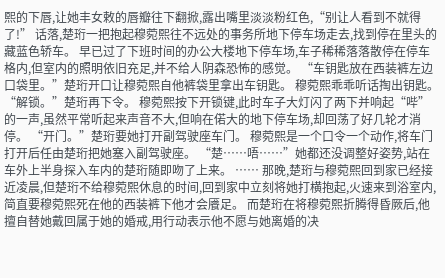熙的下唇,让她丰女敕的唇瓣往下翻掀,露出嘴里淡淡粉红色,“别让人看到不就得了!” 话落,楚珩一把抱起穆菀熙往不远处的事务所地下停车场走去,找到停在里头的藏蓝色轿车。 早已过了下班时间的办公大楼地下停车场,车子稀稀落落散停在停车格内,但室内的照明依旧充足,并不给人阴森恐怖的感觉。 “车钥匙放在西装裤左边口袋里。”楚珩开口让穆菀熙自他裤袋里拿出车钥匙。 穆菀熙乖乖听话掏出钥匙。 “解锁。”楚珩再下令。 穆菀熙按下开锁键,此时车子大灯闪了两下并响起“哔”的一声,虽然平常听起来声音不大,但响在偌大的地下停车场,却回荡了好几轮才消停。 “开门。”楚珩要她打开副驾驶座车门。 穆菀熙是一个口令一个动作,将车门打开后任由楚珩把她塞入副驾驶座。 “楚……唔……”她都还没调整好姿势,站在车外上半身探入车内的楚珩随即吻了上来。 …… 那晚,楚珩与穆菀熙回到家已经接近凌晨,但楚珩不给穆菀熙休息的时间,回到家中立刻将她打横抱起,火速来到浴室内,简直要穆菀熙死在他的西装裤下他才会餍足。 而楚珩在将穆菀熙折腾得昏厥后,他擅自替她戴回属于她的婚戒,用行动表示他不愿与她离婚的决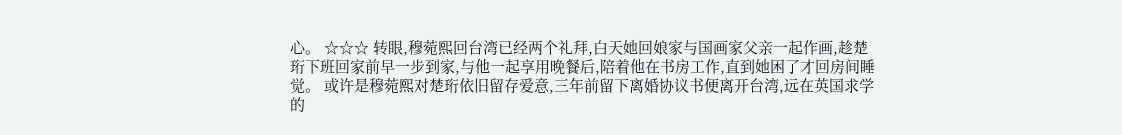心。 ☆☆☆ 转眼,穆菀熙回台湾已经两个礼拜,白天她回娘家与国画家父亲一起作画,趁楚珩下班回家前早一步到家,与他一起享用晚餐后,陪着他在书房工作,直到她困了才回房间睡觉。 或许是穆菀熙对楚珩依旧留存爱意,三年前留下离婚协议书便离开台湾,远在英国求学的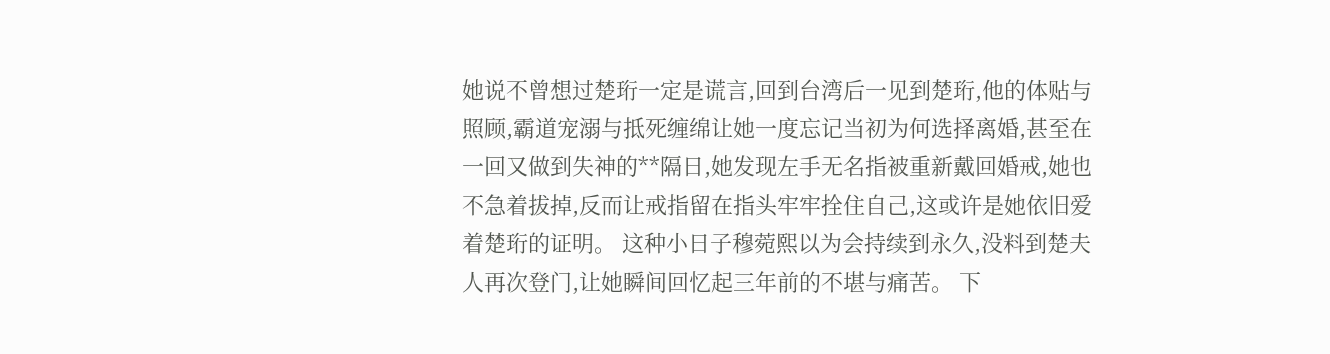她说不曾想过楚珩一定是谎言,回到台湾后一见到楚珩,他的体贴与照顾,霸道宠溺与抵死缠绵让她一度忘记当初为何选择离婚,甚至在一回又做到失神的**隔日,她发现左手无名指被重新戴回婚戒,她也不急着拔掉,反而让戒指留在指头牢牢拴住自己,这或许是她依旧爱着楚珩的证明。 这种小日子穆菀熙以为会持续到永久,没料到楚夫人再次登门,让她瞬间回忆起三年前的不堪与痛苦。 下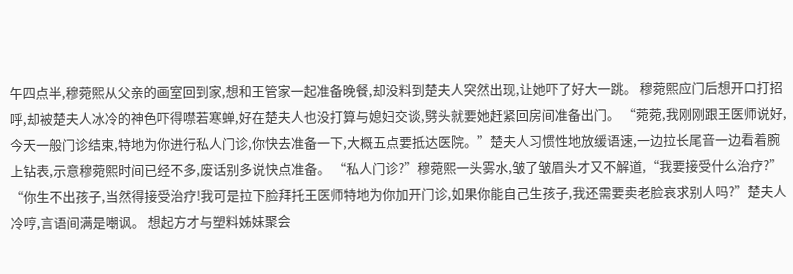午四点半,穆菀熙从父亲的画室回到家,想和王管家一起准备晚餐,却没料到楚夫人突然出现,让她吓了好大一跳。 穆菀熙应门后想开口打招呼,却被楚夫人冰冷的神色吓得噤若寒蝉,好在楚夫人也没打算与媳妇交谈,劈头就要她赶紧回房间准备出门。 “菀菀,我刚刚跟王医师说好,今天一般门诊结束,特地为你进行私人门诊,你快去准备一下,大概五点要抵达医院。”楚夫人习惯性地放缓语速,一边拉长尾音一边看着腕上钻表,示意穆菀熙时间已经不多,废话别多说快点准备。 “私人门诊?”穆菀熙一头雾水,皱了皱眉头才又不解道,“我要接受什么治疗?” “你生不出孩子,当然得接受治疗!我可是拉下脸拜托王医师特地为你加开门诊,如果你能自己生孩子,我还需要卖老脸哀求别人吗?”楚夫人冷哼,言语间满是嘲讽。 想起方才与塑料姊妹聚会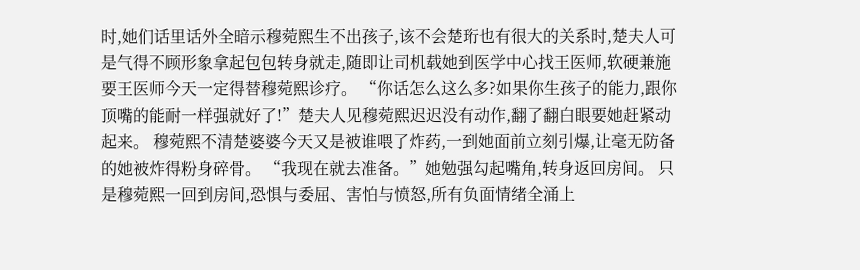时,她们话里话外全暗示穆菀熙生不出孩子,该不会楚珩也有很大的关系时,楚夫人可是气得不顾形象拿起包包转身就走,随即让司机载她到医学中心找王医师,软硬兼施要王医师今天一定得替穆菀熙诊疗。 “你话怎么这么多?如果你生孩子的能力,跟你顶嘴的能耐一样强就好了!”楚夫人见穆菀熙迟迟没有动作,翻了翻白眼要她赶紧动起来。 穆菀熙不清楚婆婆今天又是被谁喂了炸药,一到她面前立刻引爆,让毫无防备的她被炸得粉身碎骨。 “我现在就去准备。”她勉强勾起嘴角,转身返回房间。 只是穆菀熙一回到房间,恐惧与委屈、害怕与愤怒,所有负面情绪全涌上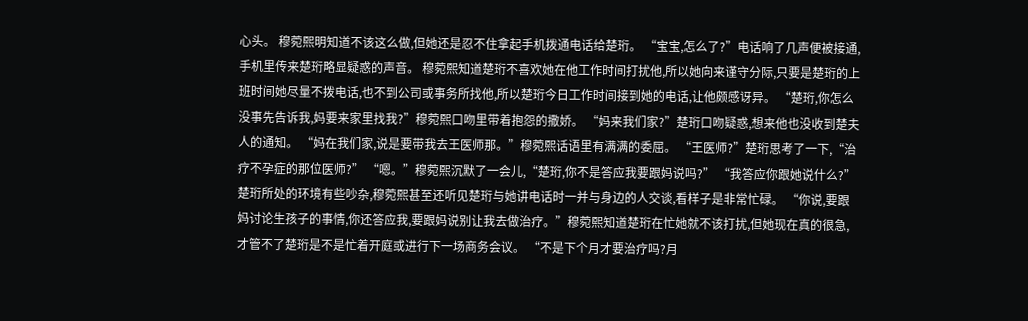心头。 穆菀熙明知道不该这么做,但她还是忍不住拿起手机拨通电话给楚珩。 “宝宝,怎么了?”电话响了几声便被接通,手机里传来楚珩略显疑惑的声音。 穆菀熙知道楚珩不喜欢她在他工作时间打扰他,所以她向来谨守分际,只要是楚珩的上班时间她尽量不拨电话,也不到公司或事务所找他,所以楚珩今日工作时间接到她的电话,让他颇感讶异。 “楚珩,你怎么没事先告诉我,妈要来家里找我?”穆菀熙口吻里带着抱怨的撒娇。 “妈来我们家?”楚珩口吻疑惑,想来他也没收到楚夫人的通知。 “妈在我们家,说是要带我去王医师那。”穆菀熙话语里有满满的委屈。 “王医师?”楚珩思考了一下,“治疗不孕症的那位医师?” “嗯。”穆菀熙沉默了一会儿,“楚珩,你不是答应我要跟妈说吗?” “我答应你跟她说什么?”楚珩所处的环境有些吵杂,穆菀熙甚至还听见楚珩与她讲电话时一并与身边的人交谈,看样子是非常忙碌。 “你说,要跟妈讨论生孩子的事情,你还答应我,要跟妈说别让我去做治疗。”穆菀熙知道楚珩在忙她就不该打扰,但她现在真的很急,才管不了楚珩是不是忙着开庭或进行下一场商务会议。 “不是下个月才要治疗吗?月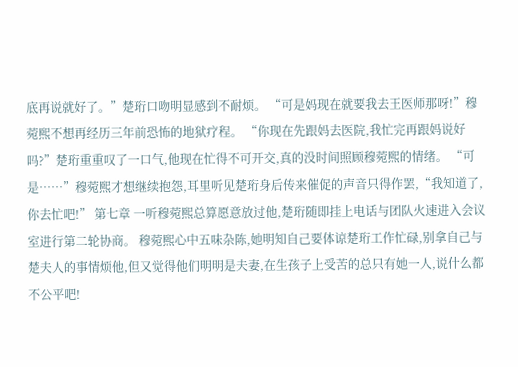底再说就好了。”楚珩口吻明显感到不耐烦。 “可是妈现在就要我去王医师那呀!”穆菀熙不想再经历三年前恐怖的地狱疗程。 “你现在先跟妈去医院,我忙完再跟妈说好吗?”楚珩重重叹了一口气,他现在忙得不可开交,真的没时间照顾穆菀熙的情绪。 “可是……”穆菀熙才想继续抱怨,耳里听见楚珩身后传来催促的声音只得作罢,“我知道了,你去忙吧!” 第七章 一听穆菀熙总算愿意放过他,楚珩随即挂上电话与团队火速进入会议室进行第二轮协商。 穆菀熙心中五味杂陈,她明知自己要体谅楚珩工作忙碌,别拿自己与楚夫人的事情烦他,但又觉得他们明明是夫妻,在生孩子上受苦的总只有她一人,说什么都不公平吧!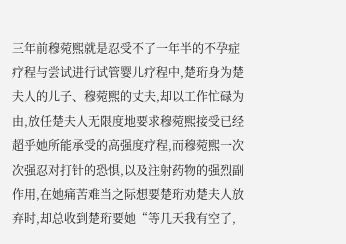三年前穆菀熙就是忍受不了一年半的不孕症疗程与尝试进行试管婴儿疗程中,楚珩身为楚夫人的儿子、穆菀熙的丈夫,却以工作忙碌为由,放任楚夫人无限度地要求穆菀熙接受已经超乎她所能承受的高强度疗程,而穆菀熙一次次强忍对打针的恐惧,以及注射药物的强烈副作用,在她痛苦难当之际想要楚珩劝楚夫人放弃时,却总收到楚珩要她“等几天我有空了,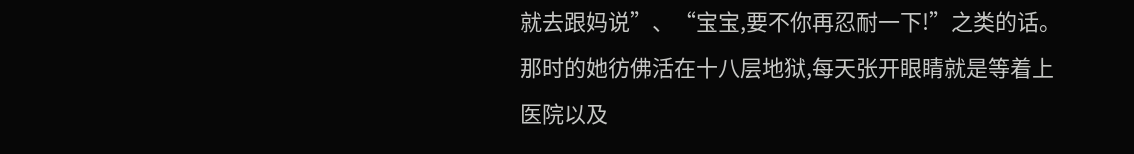就去跟妈说”、“宝宝,要不你再忍耐一下!”之类的话。 那时的她彷佛活在十八层地狱,每天张开眼睛就是等着上医院以及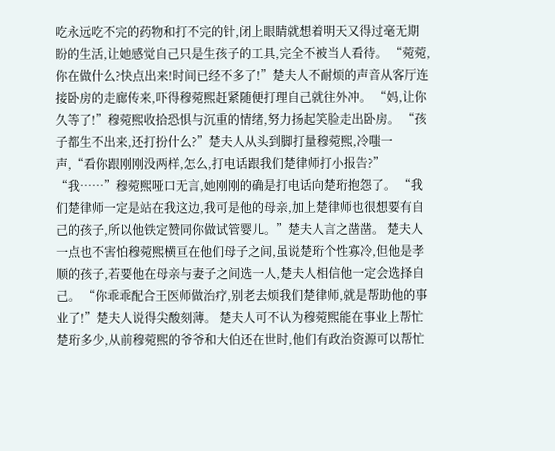吃永远吃不完的药物和打不完的针,闭上眼睛就想着明天又得过毫无期盼的生活,让她感觉自己只是生孩子的工具,完全不被当人看待。 “菀菀,你在做什么?快点出来!时间已经不多了!”楚夫人不耐烦的声音从客厅连接卧房的走廊传来,吓得穆菀熙赶紧随便打理自己就往外冲。 “妈,让你久等了!”穆菀熙收拾恐惧与沉重的情绪,努力扬起笑脸走出卧房。 “孩子都生不出来,还打扮什么?”楚夫人从头到脚打量穆菀熙,冷嗤一声,“看你跟刚刚没两样,怎么,打电话跟我们楚律师打小报告?” “我……”穆菀熙哑口无言,她刚刚的确是打电话向楚珩抱怨了。 “我们楚律师一定是站在我这边,我可是他的母亲,加上楚律师也很想要有自己的孩子,所以他铁定赞同你做试管婴儿。”楚夫人言之凿凿。 楚夫人一点也不害怕穆菀熙横亘在他们母子之间,虽说楚珩个性寡冷,但他是孝顺的孩子,若要他在母亲与妻子之间选一人,楚夫人相信他一定会选择自己。 “你乖乖配合王医师做治疗,别老去烦我们楚律师,就是帮助他的事业了!”楚夫人说得尖酸刻薄。 楚夫人可不认为穆菀熙能在事业上帮忙楚珩多少,从前穆菀熙的爷爷和大伯还在世时,他们有政治资源可以帮忙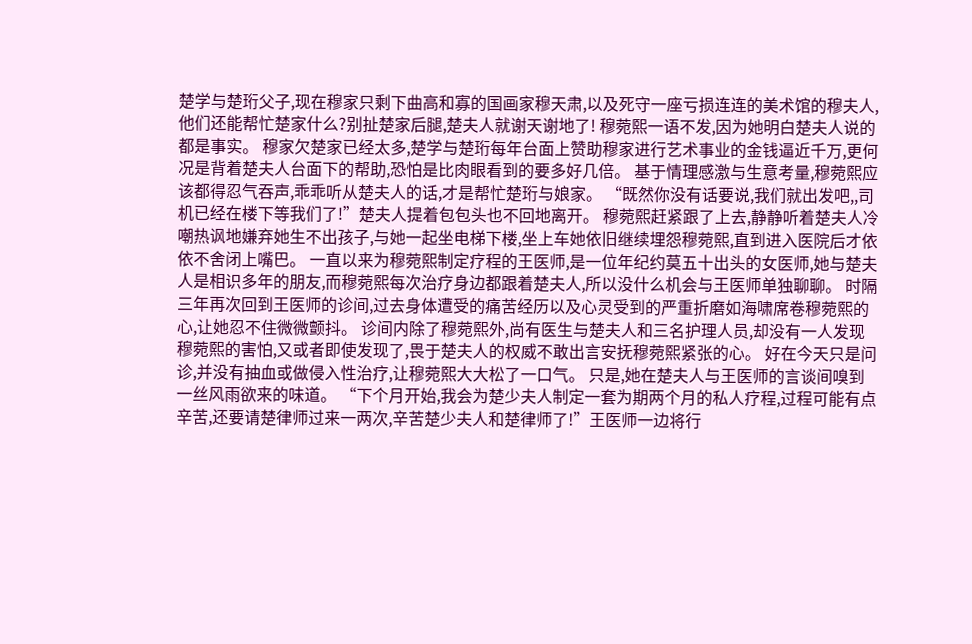楚学与楚珩父子,现在穆家只剩下曲高和寡的国画家穆天肃,以及死守一座亏损连连的美术馆的穆夫人,他们还能帮忙楚家什么?别扯楚家后腿,楚夫人就谢天谢地了! 穆菀熙一语不发,因为她明白楚夫人说的都是事实。 穆家欠楚家已经太多,楚学与楚珩每年台面上赞助穆家进行艺术事业的金钱逼近千万,更何况是背着楚夫人台面下的帮助,恐怕是比肉眼看到的要多好几倍。 基于情理感激与生意考量,穆菀熙应该都得忍气吞声,乖乖听从楚夫人的话,才是帮忙楚珩与娘家。 “既然你没有话要说,我们就出发吧,,司机已经在楼下等我们了!”楚夫人提着包包头也不回地离开。 穆菀熙赶紧跟了上去,静静听着楚夫人冷嘲热讽地嫌弃她生不出孩子,与她一起坐电梯下楼,坐上车她依旧继续埋怨穆菀熙,直到进入医院后才依依不舍闭上嘴巴。 一直以来为穆菀熙制定疗程的王医师,是一位年纪约莫五十出头的女医师,她与楚夫人是相识多年的朋友,而穆菀熙每次治疗身边都跟着楚夫人,所以没什么机会与王医师单独聊聊。 时隔三年再次回到王医师的诊间,过去身体遭受的痛苦经历以及心灵受到的严重折磨如海啸席卷穆菀熙的心,让她忍不住微微颤抖。 诊间内除了穆菀熙外,尚有医生与楚夫人和三名护理人员,却没有一人发现穆菀熙的害怕,又或者即使发现了,畏于楚夫人的权威不敢出言安抚穆菀熙紧张的心。 好在今天只是问诊,并没有抽血或做侵入性治疗,让穆菀熙大大松了一口气。 只是,她在楚夫人与王医师的言谈间嗅到一丝风雨欲来的味道。 “下个月开始,我会为楚少夫人制定一套为期两个月的私人疗程,过程可能有点辛苦,还要请楚律师过来一两次,辛苦楚少夫人和楚律师了!”王医师一边将行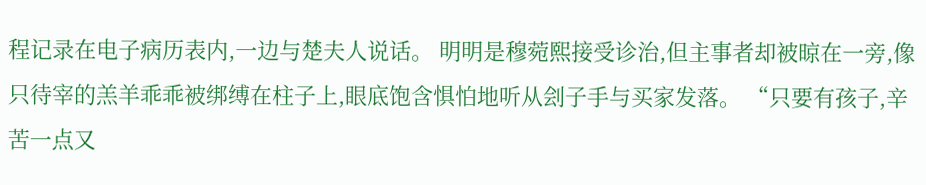程记录在电子病历表内,一边与楚夫人说话。 明明是穆菀熙接受诊治,但主事者却被晾在一旁,像只待宰的羔羊乖乖被绑缚在柱子上,眼底饱含惧怕地听从刽子手与买家发落。 “只要有孩子,辛苦一点又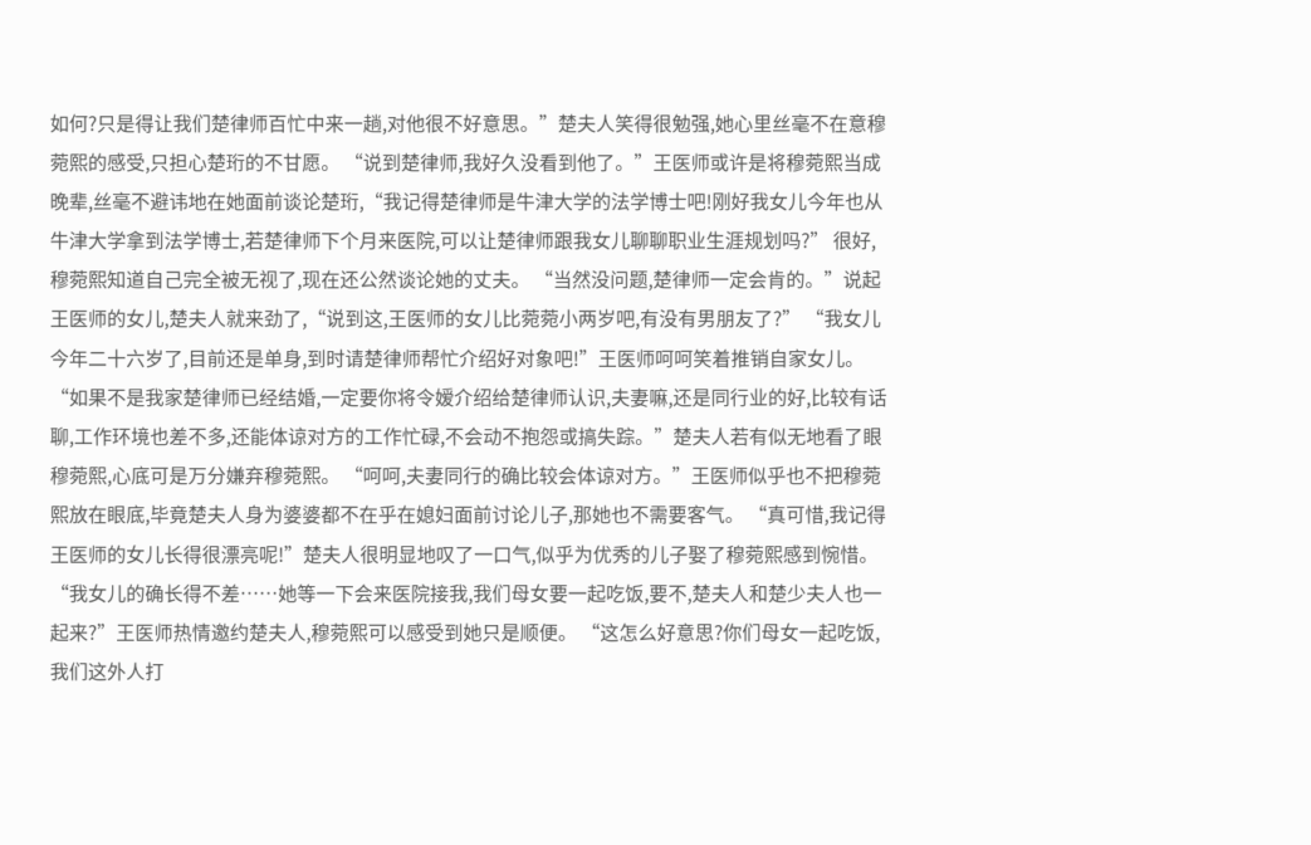如何?只是得让我们楚律师百忙中来一趟,对他很不好意思。”楚夫人笑得很勉强,她心里丝毫不在意穆菀熙的感受,只担心楚珩的不甘愿。 “说到楚律师,我好久没看到他了。”王医师或许是将穆菀熙当成晚辈,丝毫不避讳地在她面前谈论楚珩,“我记得楚律师是牛津大学的法学博士吧!刚好我女儿今年也从牛津大学拿到法学博士,若楚律师下个月来医院,可以让楚律师跟我女儿聊聊职业生涯规划吗?” 很好,穆菀熙知道自己完全被无视了,现在还公然谈论她的丈夫。 “当然没问题,楚律师一定会肯的。”说起王医师的女儿,楚夫人就来劲了,“说到这,王医师的女儿比菀菀小两岁吧,有没有男朋友了?” “我女儿今年二十六岁了,目前还是单身,到时请楚律师帮忙介绍好对象吧!”王医师呵呵笑着推销自家女儿。 “如果不是我家楚律师已经结婚,一定要你将令嫒介绍给楚律师认识,夫妻嘛,还是同行业的好,比较有话聊,工作环境也差不多,还能体谅对方的工作忙碌,不会动不抱怨或搞失踪。”楚夫人若有似无地看了眼穆菀熙,心底可是万分嫌弃穆菀熙。 “呵呵,夫妻同行的确比较会体谅对方。”王医师似乎也不把穆菀熙放在眼底,毕竟楚夫人身为婆婆都不在乎在媳妇面前讨论儿子,那她也不需要客气。 “真可惜,我记得王医师的女儿长得很漂亮呢!”楚夫人很明显地叹了一口气,似乎为优秀的儿子娶了穆菀熙感到惋惜。 “我女儿的确长得不差……她等一下会来医院接我,我们母女要一起吃饭,要不,楚夫人和楚少夫人也一起来?”王医师热情邀约楚夫人,穆菀熙可以感受到她只是顺便。 “这怎么好意思?你们母女一起吃饭,我们这外人打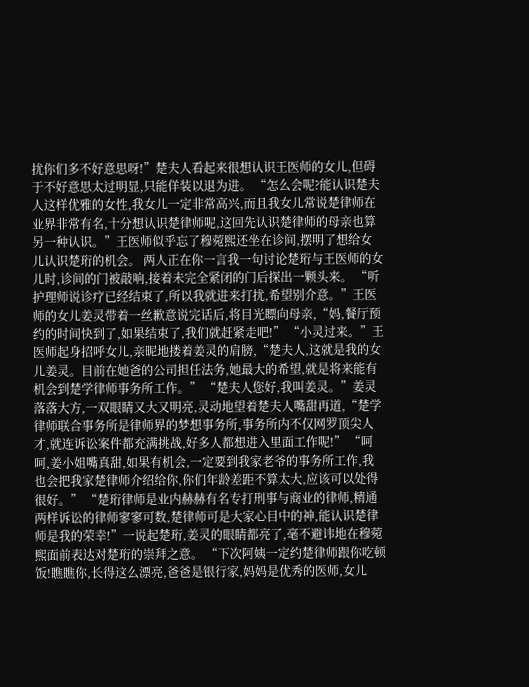扰你们多不好意思呀!”楚夫人看起来很想认识王医师的女儿,但碍于不好意思太过明显,只能佯装以退为进。 “怎么会呢?能认识楚夫人这样优雅的女性,我女儿一定非常高兴,而且我女儿常说楚律师在业界非常有名,十分想认识楚律师呢,这回先认识楚律师的母亲也算另一种认识。”王医师似乎忘了穆菀熙还坐在诊间,摆明了想给女儿认识楚珩的机会。 两人正在你一言我一句讨论楚珩与王医师的女儿时,诊间的门被敲响,接着未完全紧闭的门后探出一颗头来。 “听护理师说诊疗已经结束了,所以我就进来打扰,希望别介意。”王医师的女儿姜灵带着一丝歉意说完话后,将目光瞟向母亲,“妈,餐厅预约的时间快到了,如果结束了,我们就赶紧走吧!” “小灵过来。”王医师起身招呼女儿,亲昵地搂着姜灵的肩膀,“楚夫人,这就是我的女儿姜灵。目前在她爸的公司担任法务,她最大的希望,就是将来能有机会到楚学律师事务所工作。” “楚夫人您好,我叫姜灵。”姜灵落落大方,一双眼睛又大又明亮,灵动地望着楚夫人嘴甜再道,“楚学律师联合事务所是律师界的梦想事务所,事务所内不仅网罗顶尖人才,就连诉讼案件都充满挑战,好多人都想进入里面工作呢!” “呵呵,姜小姐嘴真甜,如果有机会,一定要到我家老爷的事务所工作,我也会把我家楚律师介绍给你,你们年龄差距不算太大,应该可以处得很好。” “楚珩律师是业内赫赫有名专打刑事与商业的律师,精通两样诉讼的律师寥寥可数,楚律师可是大家心目中的神,能认识楚律师是我的荣幸!”一说起楚珩,姜灵的眼睛都亮了,毫不避讳地在穆菀熙面前表达对楚珩的崇拜之意。 “下次阿姨一定约楚律师跟你吃顿饭!瞧瞧你,长得这么漂亮,爸爸是银行家,妈妈是优秀的医师,女儿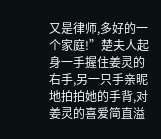又是律师,多好的一个家庭!”楚夫人起身一手握住姜灵的右手,另一只手亲昵地拍拍她的手背,对姜灵的喜爱简直溢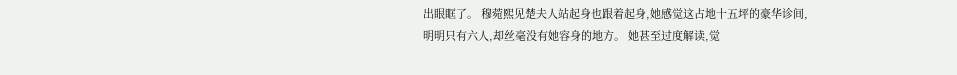出眼眶了。 穆菀熙见楚夫人站起身也跟着起身,她感觉这占地十五坪的豪华诊间,明明只有六人,却丝毫没有她容身的地方。 她甚至过度解读,觉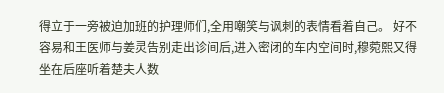得立于一旁被迫加班的护理师们,全用嘲笑与讽刺的表情看着自己。 好不容易和王医师与姜灵告别走出诊间后,进入密闭的车内空间时,穆菀熙又得坐在后座听着楚夫人数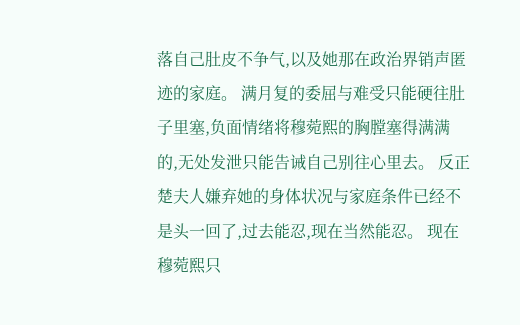落自己肚皮不争气,以及她那在政治界销声匿迹的家庭。 满月复的委屈与难受只能硬往肚子里塞,负面情绪将穆菀熙的胸膛塞得满满的,无处发泄只能告诫自己别往心里去。 反正楚夫人嫌弃她的身体状况与家庭条件已经不是头一回了,过去能忍,现在当然能忍。 现在穆菀熙只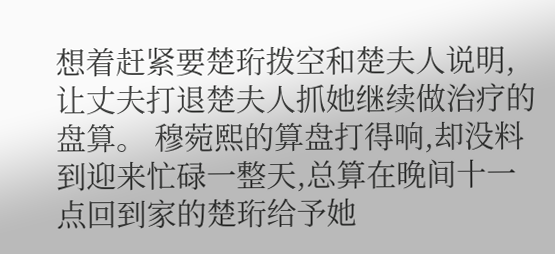想着赶紧要楚珩拨空和楚夫人说明,让丈夫打退楚夫人抓她继续做治疗的盘算。 穆菀熙的算盘打得响,却没料到迎来忙碌一整天,总算在晚间十一点回到家的楚珩给予她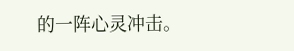的一阵心灵冲击。